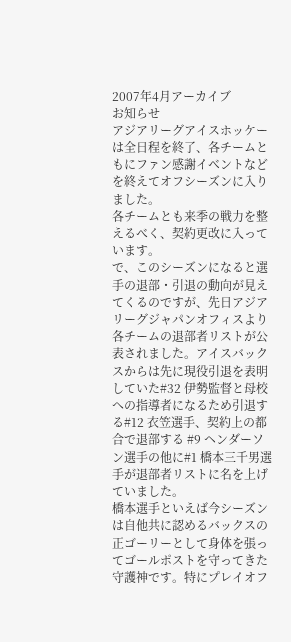2007年4月アーカイブ
お知らせ
アジアリーグアイスホッケーは全日程を終了、各チームともにファン感謝イベントなどを終えてオフシーズンに入りました。
各チームとも来季の戦力を整えるべく、契約更改に入っています。
で、このシーズンになると選手の退部・引退の動向が見えてくるのですが、先日アジアリーグジャパンオフィスより各チームの退部者リストが公表されました。アイスバックスからは先に現役引退を表明していた#32 伊勢監督と母校への指導者になるため引退する#12 衣笠選手、契約上の都合で退部する #9 ヘンダーソン選手の他に#1 橋本三千男選手が退部者リストに名を上げていました。
橋本選手といえば今シーズンは自他共に認めるバックスの正ゴーリーとして身体を張ってゴールポストを守ってきた守護神です。特にプレイオフ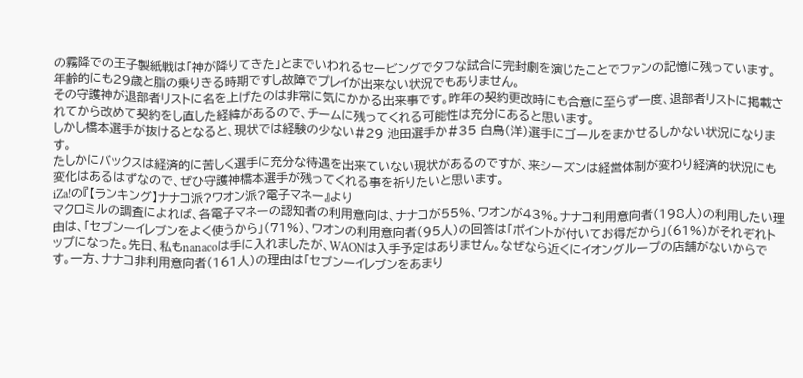の霧降での王子製紙戦は「神が降りてきた」とまでいわれるセービングでタフな試合に完封劇を演じたことでファンの記憶に残っています。年齢的にも29歳と脂の乗りきる時期ですし故障でプレイが出来ない状況でもありません。
その守護神が退部者リストに名を上げたのは非常に気にかかる出来事です。昨年の契約更改時にも合意に至らず一度、退部者リストに掲載されてから改めて契約をし直した経緯があるので、チームに残ってくれる可能性は充分にあると思います。
しかし橋本選手が抜けるとなると、現状では経験の少ない#29 池田選手か#35 白鳥(洋)選手にゴールをまかせるしかない状況になります。
たしかにバックスは経済的に苦しく選手に充分な待遇を出来ていない現状があるのですが、来シーズンは経営体制が変わり経済的状況にも変化はあるはずなので、ぜひ守護神橋本選手が残ってくれる事を祈りたいと思います。
iZa!の『【ランキング】ナナコ派?ワオン派?電子マネー』より
マクロミルの調査によれば、各電子マネーの認知者の利用意向は、ナナコが55%、ワオンが43%。ナナコ利用意向者(198人)の利用したい理由は、「セブンーイレブンをよく使うから」(71%)、ワオンの利用意向者(95人)の回答は「ポイントが付いてお得だから」(61%)がそれぞれトップになった。先日、私もnanacoは手に入れましたが、WAONは入手予定はありません。なぜなら近くにイオングループの店舗がないからです。一方、ナナコ非利用意向者(161人)の理由は「セブンーイレブンをあまり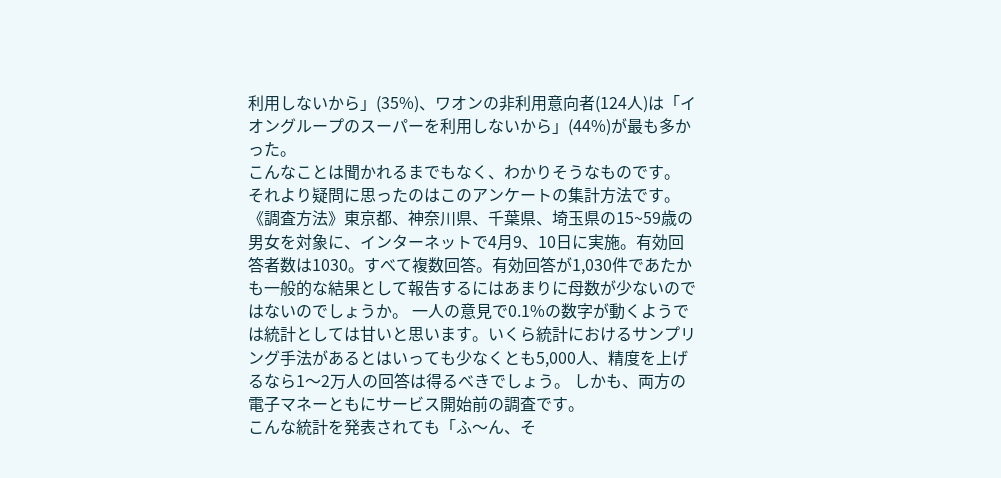利用しないから」(35%)、ワオンの非利用意向者(124人)は「イオングループのスーパーを利用しないから」(44%)が最も多かった。
こんなことは聞かれるまでもなく、わかりそうなものです。
それより疑問に思ったのはこのアンケートの集計方法です。
《調査方法》東京都、神奈川県、千葉県、埼玉県の15~59歳の男女を対象に、インターネットで4月9、10日に実施。有効回答者数は1030。すべて複数回答。有効回答が1,030件であたかも一般的な結果として報告するにはあまりに母数が少ないのではないのでしょうか。 一人の意見で0.1%の数字が動くようでは統計としては甘いと思います。いくら統計におけるサンプリング手法があるとはいっても少なくとも5,000人、精度を上げるなら1〜2万人の回答は得るべきでしょう。 しかも、両方の電子マネーともにサービス開始前の調査です。
こんな統計を発表されても「ふ〜ん、そ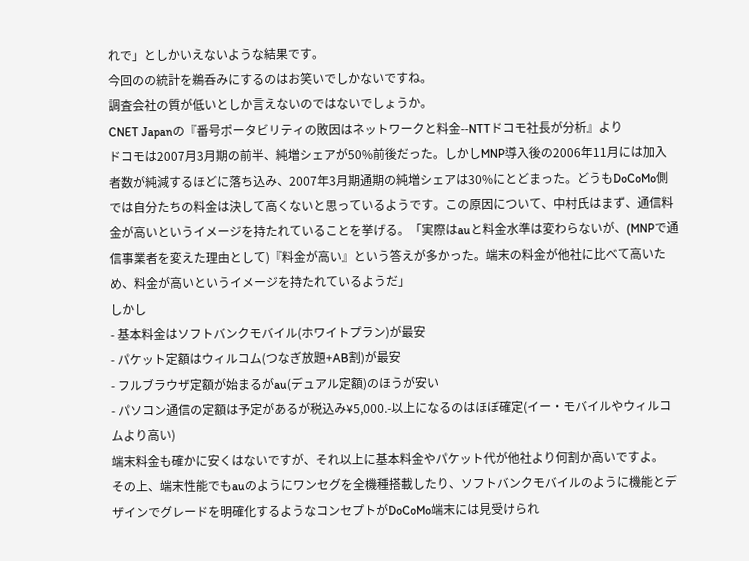れで」としかいえないような結果です。
今回のの統計を鵜呑みにするのはお笑いでしかないですね。
調査会社の質が低いとしか言えないのではないでしょうか。
CNET Japanの『番号ポータビリティの敗因はネットワークと料金--NTTドコモ社長が分析』より
ドコモは2007月3月期の前半、純増シェアが50%前後だった。しかしMNP導入後の2006年11月には加入者数が純減するほどに落ち込み、2007年3月期通期の純増シェアは30%にとどまった。どうもDoCoMo側では自分たちの料金は決して高くないと思っているようです。この原因について、中村氏はまず、通信料金が高いというイメージを持たれていることを挙げる。「実際はauと料金水準は変わらないが、(MNPで通信事業者を変えた理由として)『料金が高い』という答えが多かった。端末の料金が他社に比べて高いため、料金が高いというイメージを持たれているようだ」
しかし
- 基本料金はソフトバンクモバイル(ホワイトプラン)が最安
- パケット定額はウィルコム(つなぎ放題+AB割)が最安
- フルブラウザ定額が始まるがau(デュアル定額)のほうが安い
- パソコン通信の定額は予定があるが税込み¥5,000.-以上になるのはほぼ確定(イー・モバイルやウィルコムより高い)
端末料金も確かに安くはないですが、それ以上に基本料金やパケット代が他社より何割か高いですよ。
その上、端末性能でもauのようにワンセグを全機種搭載したり、ソフトバンクモバイルのように機能とデザインでグレードを明確化するようなコンセプトがDoCoMo端末には見受けられ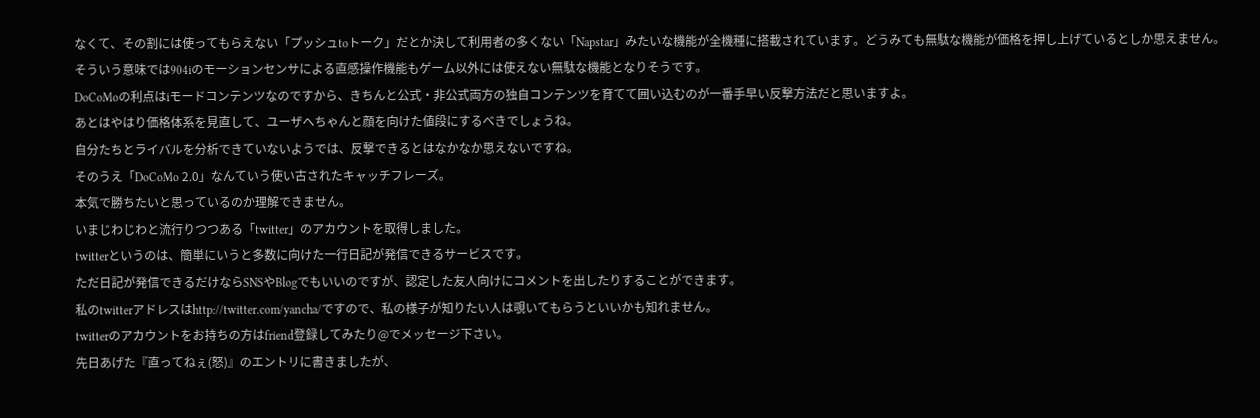なくて、その割には使ってもらえない「プッシュtoトーク」だとか決して利用者の多くない「Napstar」みたいな機能が全機種に搭載されています。どうみても無駄な機能が価格を押し上げているとしか思えません。
そういう意味では904iのモーションセンサによる直感操作機能もゲーム以外には使えない無駄な機能となりそうです。
DoCoMoの利点はiモードコンテンツなのですから、きちんと公式・非公式両方の独自コンテンツを育てて囲い込むのが一番手早い反撃方法だと思いますよ。
あとはやはり価格体系を見直して、ユーザへちゃんと顔を向けた値段にするべきでしょうね。
自分たちとライバルを分析できていないようでは、反撃できるとはなかなか思えないですね。
そのうえ「DoCoMo 2.0」なんていう使い古されたキャッチフレーズ。
本気で勝ちたいと思っているのか理解できません。
いまじわじわと流行りつつある「twitter」のアカウントを取得しました。
twitterというのは、簡単にいうと多数に向けた一行日記が発信できるサービスです。
ただ日記が発信できるだけならSNSやBlogでもいいのですが、認定した友人向けにコメントを出したりすることができます。
私のtwitterアドレスはhttp://twitter.com/yancha/ですので、私の様子が知りたい人は覗いてもらうといいかも知れません。
twitterのアカウントをお持ちの方はfriend登録してみたり@でメッセージ下さい。
先日あげた『直ってねぇ(怒)』のエントリに書きましたが、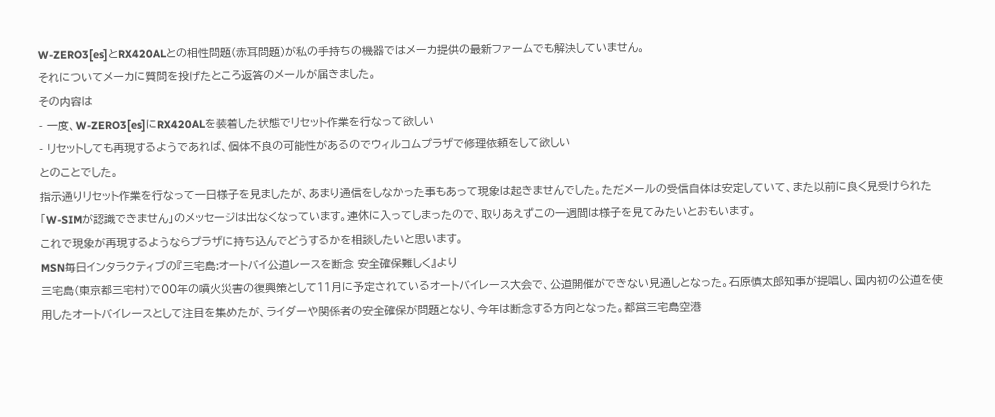W-ZERO3[es]とRX420ALとの相性問題(赤耳問題)が私の手持ちの機器ではメーカ提供の最新ファームでも解決していません。
それについてメーカに質問を投げたところ返答のメールが届きました。
その内容は
- 一度、W-ZERO3[es]にRX420ALを装着した状態でリセット作業を行なって欲しい
- リセットしても再現するようであれば、個体不良の可能性があるのでウィルコムプラザで修理依頼をして欲しい
とのことでした。
指示通りリセット作業を行なって一日様子を見ましたが、あまり通信をしなかった事もあって現象は起きませんでした。ただメールの受信自体は安定していて、また以前に良く見受けられた「W-SIMが認識できません」のメッセージは出なくなっています。連休に入ってしまったので、取りあえずこの一週間は様子を見てみたいとおもいます。
これで現象が再現するようならプラザに持ち込んでどうするかを相談したいと思います。
MSN毎日インタラクティブの『三宅島:オートバイ公道レースを断念 安全確保難しく』より
三宅島(東京都三宅村)で00年の噴火災害の復興策として11月に予定されているオートバイレース大会で、公道開催ができない見通しとなった。石原慎太郎知事が提唱し、国内初の公道を使用したオートバイレースとして注目を集めたが、ライダーや関係者の安全確保が問題となり、今年は断念する方向となった。都営三宅島空港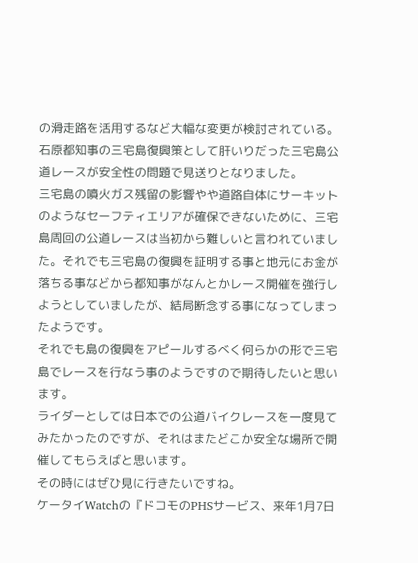の滑走路を活用するなど大幅な変更が検討されている。石原都知事の三宅島復興策として肝いりだった三宅島公道レースが安全性の問題で見送りとなりました。
三宅島の噴火ガス残留の影響やや道路自体にサーキットのようなセーフティエリアが確保できないために、三宅島周回の公道レースは当初から難しいと言われていました。それでも三宅島の復興を証明する事と地元にお金が落ちる事などから都知事がなんとかレース開催を強行しようとしていましたが、結局断念する事になってしまったようです。
それでも島の復興をアピールするべく何らかの形で三宅島でレースを行なう事のようですので期待したいと思います。
ライダーとしては日本での公道バイクレースを一度見てみたかったのですが、それはまたどこか安全な場所で開催してもらえばと思います。
その時にはぜひ見に行きたいですね。
ケータイWatchの『ドコモのPHSサービス、来年1月7日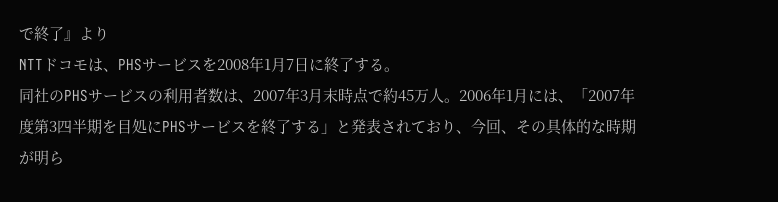で終了』より
NTTドコモは、PHSサービスを2008年1月7日に終了する。
同社のPHSサービスの利用者数は、2007年3月末時点で約45万人。2006年1月には、「2007年度第3四半期を目処にPHSサービスを終了する」と発表されており、今回、その具体的な時期が明ら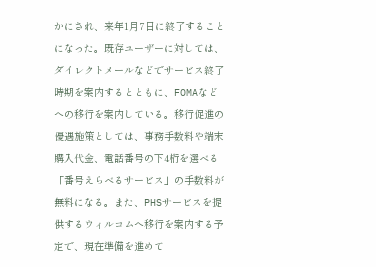かにされ、来年1月7日に終了することになった。既存ユーザーに対しては、ダイレクトメールなどでサービス終了時期を案内するとともに、FOMAなどへの移行を案内している。移行促進の優遇施策としては、事務手数料や端末購入代金、電話番号の下4桁を選べる「番号えらべるサービス」の手数料が無料になる。また、PHSサービスを提供するウィルコムへ移行を案内する予定で、現在準備を進めて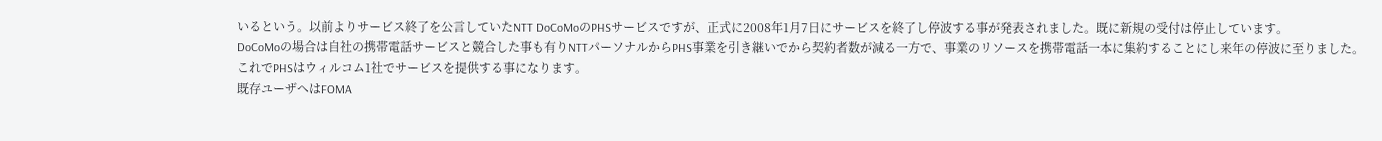いるという。以前よりサービス終了を公言していたNTT DoCoMoのPHSサービスですが、正式に2008年1月7日にサービスを終了し停波する事が発表されました。既に新規の受付は停止しています。
DoCoMoの場合は自社の携帯電話サービスと競合した事も有りNTTパーソナルからPHS事業を引き継いでから契約者数が減る一方で、事業のリソースを携帯電話一本に集約することにし来年の停波に至りました。
これでPHSはウィルコム1社でサービスを提供する事になります。
既存ユーザへはFOMA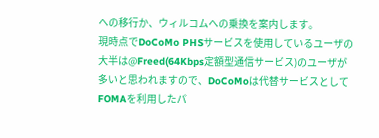への移行か、ウィルコムへの乗換を案内します。
現時点でDoCoMo PHSサービスを使用しているユーザの大半は@Freed(64Kbps定額型通信サービス)のユーザが多いと思われますので、DoCoMoは代替サービスとしてFOMAを利用したパ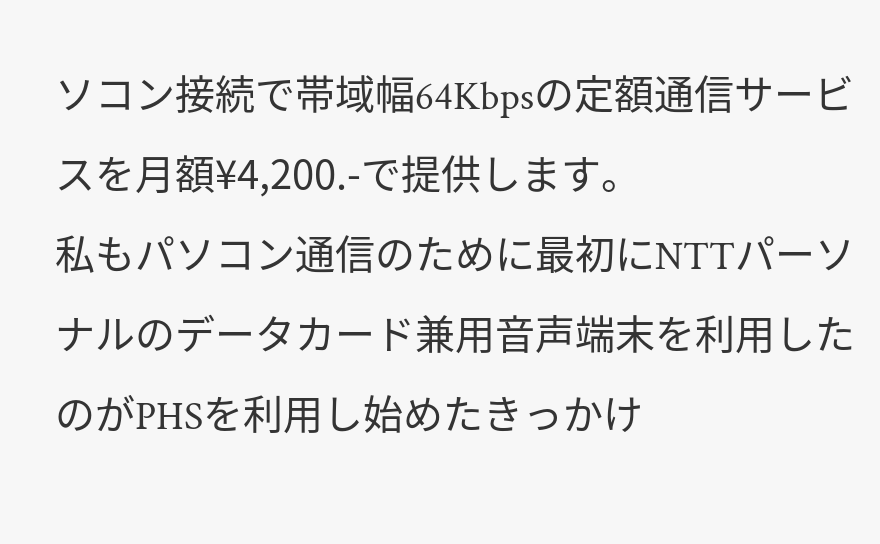ソコン接続で帯域幅64Kbpsの定額通信サービスを月額¥4,200.-で提供します。
私もパソコン通信のために最初にNTTパーソナルのデータカード兼用音声端末を利用したのがPHSを利用し始めたきっかけ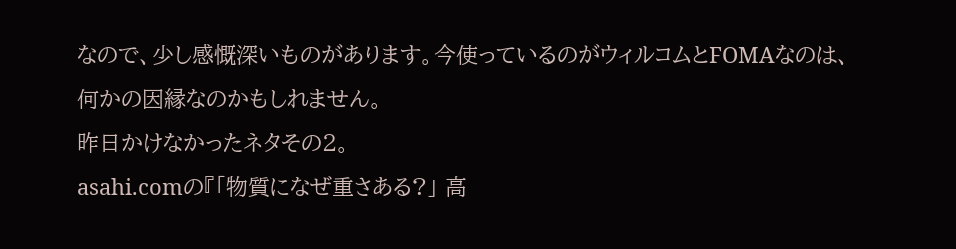なので、少し感慨深いものがあります。今使っているのがウィルコムとFOMAなのは、何かの因縁なのかもしれません。
昨日かけなかったネタその2。
asahi.comの『「物質になぜ重さある?」 高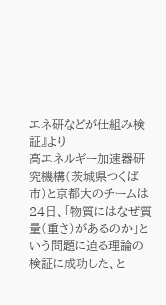エネ研などが仕組み検証』より
高エネルギー加速器研究機構(茨城県つくば市)と京都大のチームは24日、「物質にはなぜ質量(重さ)があるのか」という問題に迫る理論の検証に成功した、と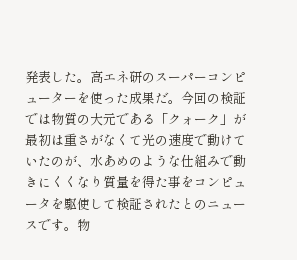発表した。高エネ研のスーパーコンピューターを使った成果だ。今回の検証では物質の大元である「クォーク」が最初は重さがなくて光の速度で動けていたのが、水あめのような仕組みで動きにくくなり質量を得た事をコンピュータを駆使して検証されたとのニュースです。物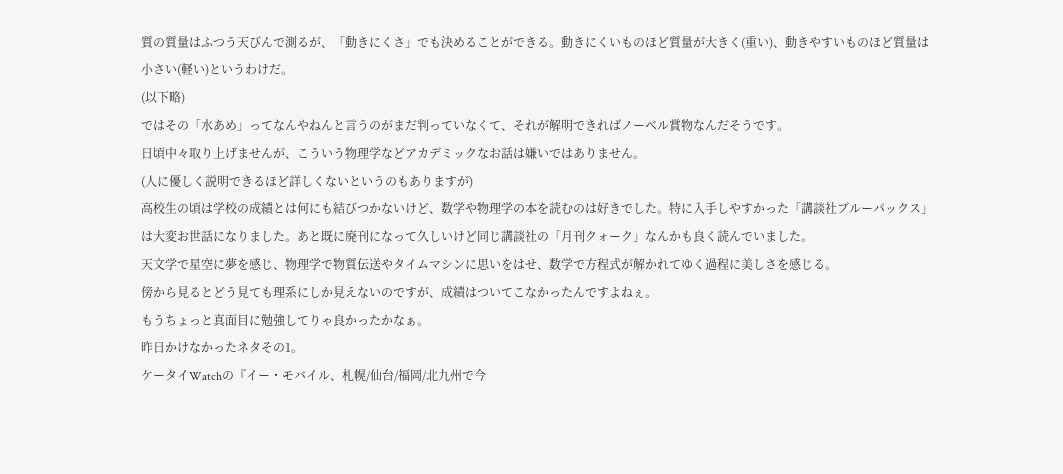質の質量はふつう天びんで測るが、「動きにくさ」でも決めることができる。動きにくいものほど質量が大きく(重い)、動きやすいものほど質量は小さい(軽い)というわけだ。
(以下略)
ではその「水あめ」ってなんやねんと言うのがまだ判っていなくて、それが解明できればノーベル賞物なんだそうです。
日頃中々取り上げませんが、こういう物理学などアカデミックなお話は嫌いではありません。
(人に優しく説明できるほど詳しくないというのもありますが)
高校生の頃は学校の成績とは何にも結びつかないけど、数学や物理学の本を読むのは好きでした。特に入手しやすかった「講談社ブルーパックス」は大変お世話になりました。あと既に廃刊になって久しいけど同じ講談社の「月刊クォーク」なんかも良く読んでいました。
天文学で星空に夢を感じ、物理学で物質伝送やタイムマシンに思いをはせ、数学で方程式が解かれてゆく過程に美しさを感じる。
傍から見るとどう見ても理系にしか見えないのですが、成績はついてこなかったんですよねぇ。
もうちょっと真面目に勉強してりゃ良かったかなぁ。
昨日かけなかったネタその1。
ケータイWatchの『イー・モバイル、札幌/仙台/福岡/北九州で今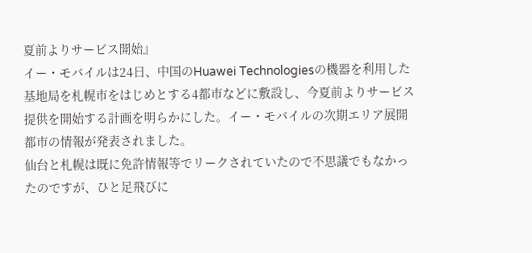夏前よりサービス開始』
イー・モバイルは24日、中国のHuawei Technologiesの機器を利用した基地局を札幌市をはじめとする4都市などに敷設し、今夏前よりサービス提供を開始する計画を明らかにした。イー・モバイルの次期エリア展開都市の情報が発表されました。
仙台と札幌は既に免許情報等でリークされていたので不思議でもなかったのですが、ひと足飛びに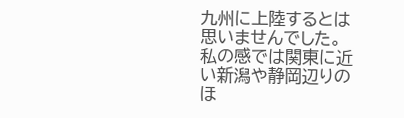九州に上陸するとは思いませんでした。
私の感では関東に近い新潟や静岡辺りのほ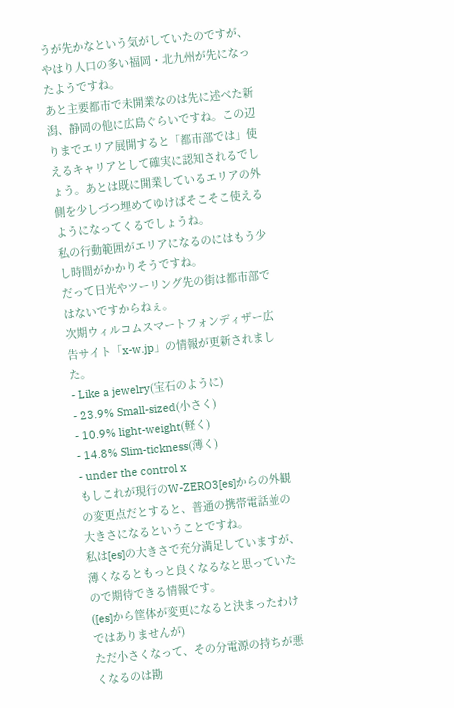うが先かなという気がしていたのですが、やはり人口の多い福岡・北九州が先になったようですね。
あと主要都市で未開業なのは先に述べた新潟、静岡の他に広島ぐらいですね。この辺りまでエリア展開すると「都市部では」使えるキャリアとして確実に認知されるでしょう。あとは既に開業しているエリアの外側を少しづつ埋めてゆけばそこそこ使えるようになってくるでしょうね。
私の行動範囲がエリアになるのにはもう少し時間がかかりそうですね。
だって日光やツーリング先の街は都市部ではないですからねぇ。
次期ウィルコムスマートフォンディザー広告サイト「x-w.jp」の情報が更新されました。
- Like a jewelry(宝石のように)
- 23.9% Small-sized(小さく)
- 10.9% light-weight(軽く)
- 14.8% Slim-tickness(薄く)
- under the control x
もしこれが現行のW-ZERO3[es]からの外観の変更点だとすると、普通の携帯電話並の大きさになるということですね。
私は[es]の大きさで充分満足していますが、薄くなるともっと良くなるなと思っていたので期待できる情報です。
([es]から筐体が変更になると決まったわけではありませんが)
ただ小さくなって、その分電源の持ちが悪くなるのは勘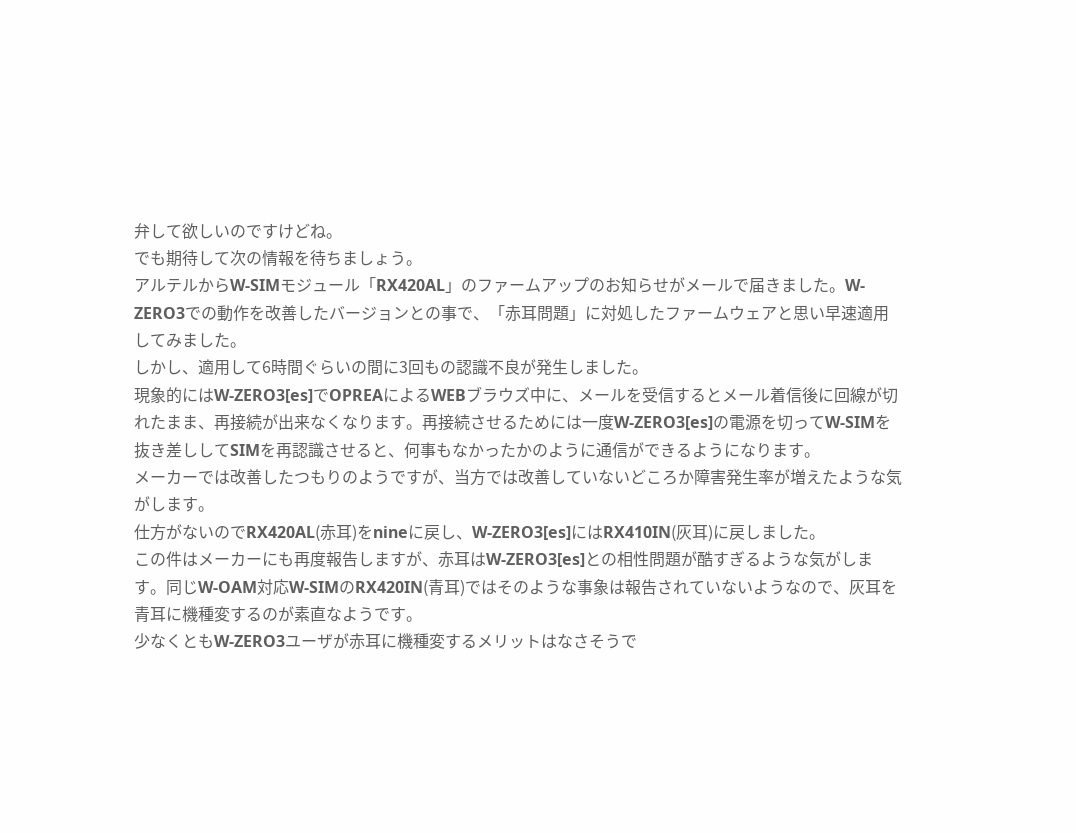弁して欲しいのですけどね。
でも期待して次の情報を待ちましょう。
アルテルからW-SIMモジュール「RX420AL」のファームアップのお知らせがメールで届きました。W-ZERO3での動作を改善したバージョンとの事で、「赤耳問題」に対処したファームウェアと思い早速適用してみました。
しかし、適用して6時間ぐらいの間に3回もの認識不良が発生しました。
現象的にはW-ZERO3[es]でOPREAによるWEBブラウズ中に、メールを受信するとメール着信後に回線が切れたまま、再接続が出来なくなります。再接続させるためには一度W-ZERO3[es]の電源を切ってW-SIMを抜き差ししてSIMを再認識させると、何事もなかったかのように通信ができるようになります。
メーカーでは改善したつもりのようですが、当方では改善していないどころか障害発生率が増えたような気がします。
仕方がないのでRX420AL(赤耳)をnineに戻し、W-ZERO3[es]にはRX410IN(灰耳)に戻しました。
この件はメーカーにも再度報告しますが、赤耳はW-ZERO3[es]との相性問題が酷すぎるような気がします。同じW-OAM対応W-SIMのRX420IN(青耳)ではそのような事象は報告されていないようなので、灰耳を青耳に機種変するのが素直なようです。
少なくともW-ZERO3ユーザが赤耳に機種変するメリットはなさそうで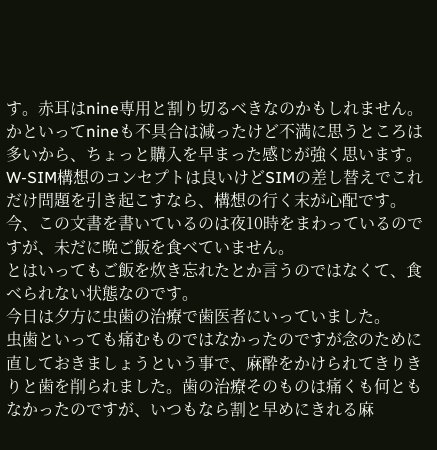す。赤耳はnine専用と割り切るべきなのかもしれません。
かといってnineも不具合は減ったけど不満に思うところは多いから、ちょっと購入を早まった感じが強く思います。
W-SIM構想のコンセプトは良いけどSIMの差し替えでこれだけ問題を引き起こすなら、構想の行く末が心配です。
今、この文書を書いているのは夜10時をまわっているのですが、未だに晩ご飯を食べていません。
とはいってもご飯を炊き忘れたとか言うのではなくて、食べられない状態なのです。
今日は夕方に虫歯の治療で歯医者にいっていました。
虫歯といっても痛むものではなかったのですが念のために直しておきましょうという事で、麻酔をかけられてきりきりと歯を削られました。歯の治療そのものは痛くも何ともなかったのですが、いつもなら割と早めにきれる麻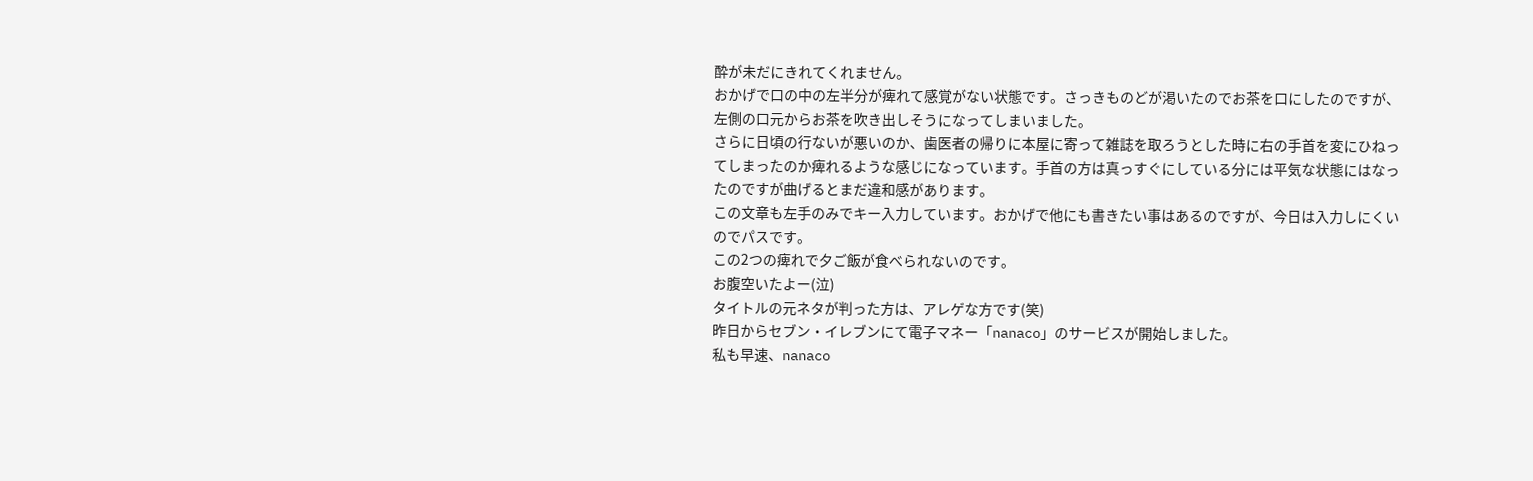酔が未だにきれてくれません。
おかげで口の中の左半分が痺れて感覚がない状態です。さっきものどが渇いたのでお茶を口にしたのですが、左側の口元からお茶を吹き出しそうになってしまいました。
さらに日頃の行ないが悪いのか、歯医者の帰りに本屋に寄って雑誌を取ろうとした時に右の手首を変にひねってしまったのか痺れるような感じになっています。手首の方は真っすぐにしている分には平気な状態にはなったのですが曲げるとまだ違和感があります。
この文章も左手のみでキー入力しています。おかげで他にも書きたい事はあるのですが、今日は入力しにくいのでパスです。
この2つの痺れで夕ご飯が食べられないのです。
お腹空いたよー(泣)
タイトルの元ネタが判った方は、アレゲな方です(笑)
昨日からセブン・イレブンにて電子マネー「nanaco」のサービスが開始しました。
私も早速、nanaco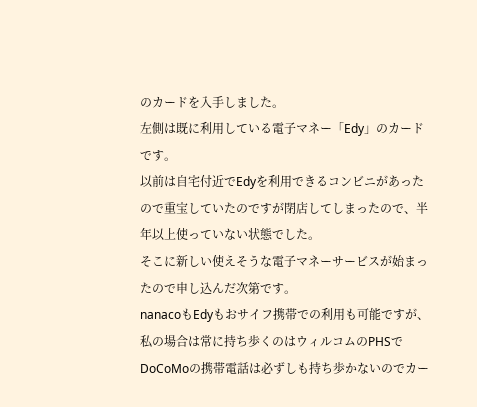のカードを入手しました。
左側は既に利用している電子マネー「Edy」のカードです。
以前は自宅付近でEdyを利用できるコンビニがあったので重宝していたのですが閉店してしまったので、半年以上使っていない状態でした。
そこに新しい使えそうな電子マネーサービスが始まったので申し込んだ次第です。
nanacoもEdyもおサイフ携帯での利用も可能ですが、私の場合は常に持ち歩くのはウィルコムのPHSでDoCoMoの携帯電話は必ずしも持ち歩かないのでカー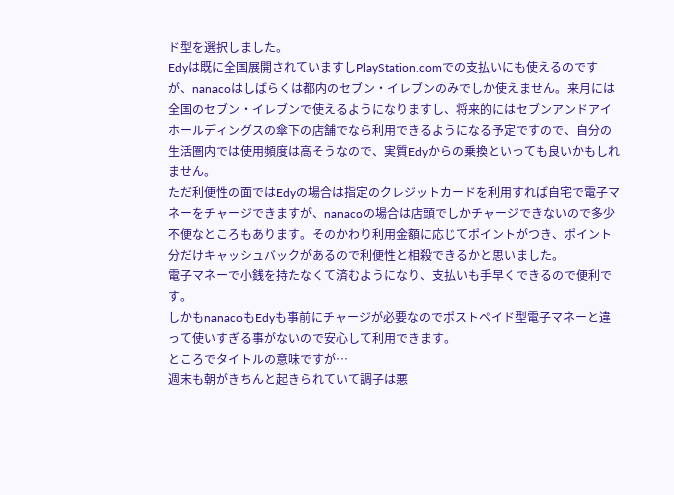ド型を選択しました。
Edyは既に全国展開されていますしPlayStation.comでの支払いにも使えるのですが、nanacoはしばらくは都内のセブン・イレブンのみでしか使えません。来月には全国のセブン・イレブンで使えるようになりますし、将来的にはセブンアンドアイホールディングスの傘下の店舗でなら利用できるようになる予定ですので、自分の生活圏内では使用頻度は高そうなので、実質Edyからの乗換といっても良いかもしれません。
ただ利便性の面ではEdyの場合は指定のクレジットカードを利用すれば自宅で電子マネーをチャージできますが、nanacoの場合は店頭でしかチャージできないので多少不便なところもあります。そのかわり利用金額に応じてポイントがつき、ポイント分だけキャッシュバックがあるので利便性と相殺できるかと思いました。
電子マネーで小銭を持たなくて済むようになり、支払いも手早くできるので便利です。
しかもnanacoもEdyも事前にチャージが必要なのでポストペイド型電子マネーと違って使いすぎる事がないので安心して利用できます。
ところでタイトルの意味ですが…
週末も朝がきちんと起きられていて調子は悪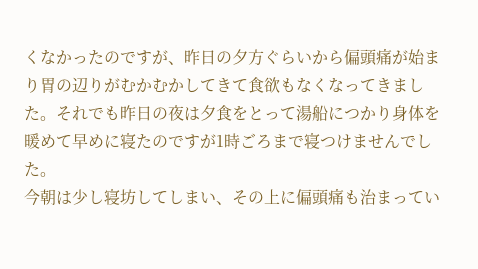くなかったのですが、昨日の夕方ぐらいから偏頭痛が始まり胃の辺りがむかむかしてきて食欲もなくなってきました。それでも昨日の夜は夕食をとって湯船につかり身体を暖めて早めに寝たのですが1時ごろまで寝つけませんでした。
今朝は少し寝坊してしまい、その上に偏頭痛も治まってい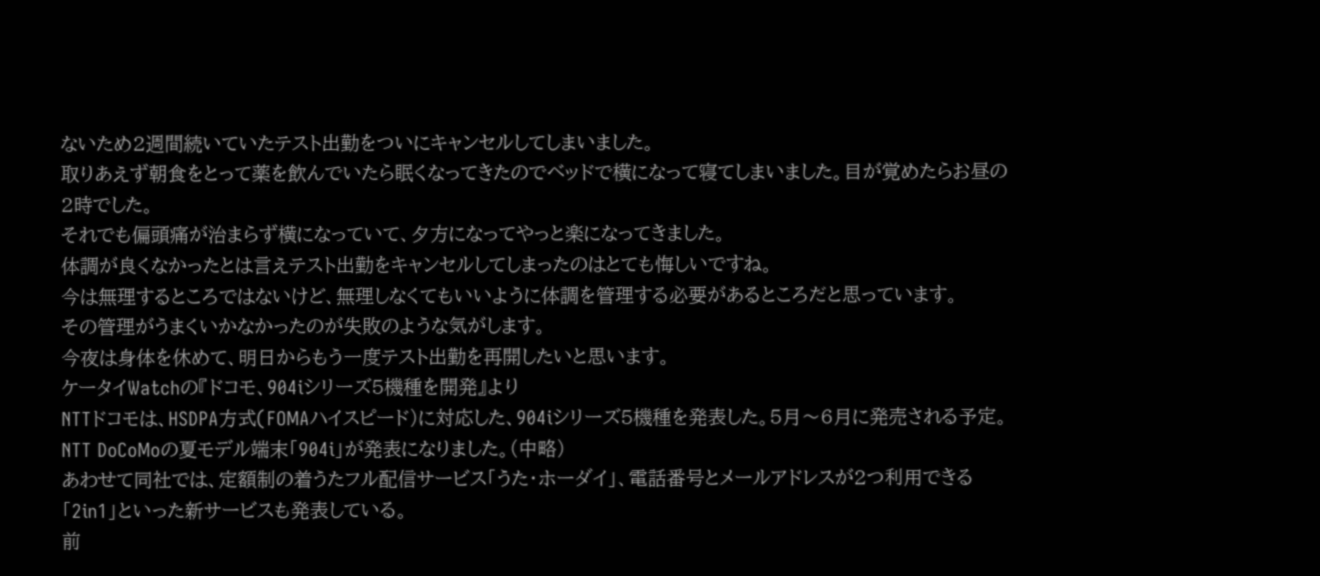ないため2週間続いていたテスト出勤をついにキャンセルしてしまいました。
取りあえず朝食をとって薬を飲んでいたら眠くなってきたのでベッドで横になって寝てしまいました。目が覚めたらお昼の2時でした。
それでも偏頭痛が治まらず横になっていて、夕方になってやっと楽になってきました。
体調が良くなかったとは言えテスト出勤をキャンセルしてしまったのはとても悔しいですね。
今は無理するところではないけど、無理しなくてもいいように体調を管理する必要があるところだと思っています。
その管理がうまくいかなかったのが失敗のような気がします。
今夜は身体を休めて、明日からもう一度テスト出勤を再開したいと思います。
ケータイWatchの『ドコモ、904iシリーズ5機種を開発』より
NTTドコモは、HSDPA方式(FOMAハイスピード)に対応した、904iシリーズ5機種を発表した。5月〜6月に発売される予定。NTT DoCoMoの夏モデル端末「904i」が発表になりました。(中略)
あわせて同社では、定額制の着うたフル配信サービス「うた・ホーダイ」、電話番号とメールアドレスが2つ利用できる「2in1」といった新サービスも発表している。
前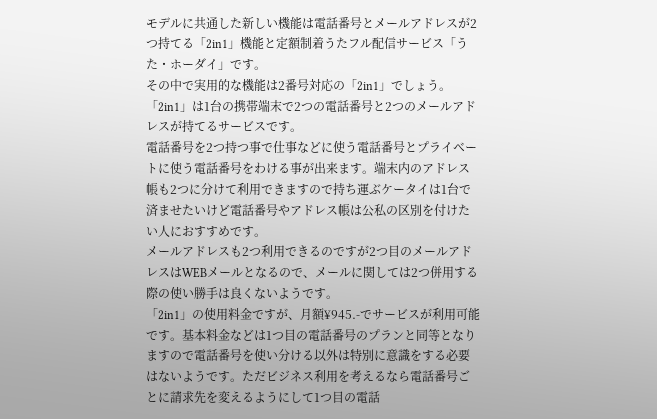モデルに共通した新しい機能は電話番号とメールアドレスが2つ持てる「2in1」機能と定額制着うたフル配信サービス「うた・ホーダイ」です。
その中で実用的な機能は2番号対応の「2in1」でしょう。
「2in1」は1台の携帯端末で2つの電話番号と2つのメールアドレスが持てるサービスです。
電話番号を2つ持つ事で仕事などに使う電話番号とプライベートに使う電話番号をわける事が出来ます。端末内のアドレス帳も2つに分けて利用できますので持ち運ぶケータイは1台で済ませたいけど電話番号やアドレス帳は公私の区別を付けたい人におすすめです。
メールアドレスも2つ利用できるのですが2つ目のメールアドレスはWEBメールとなるので、メールに関しては2つ併用する際の使い勝手は良くないようです。
「2in1」の使用料金ですが、月額¥945.-でサービスが利用可能です。基本料金などは1つ目の電話番号のプランと同等となりますので電話番号を使い分ける以外は特別に意識をする必要はないようです。ただビジネス利用を考えるなら電話番号ごとに請求先を変えるようにして1つ目の電話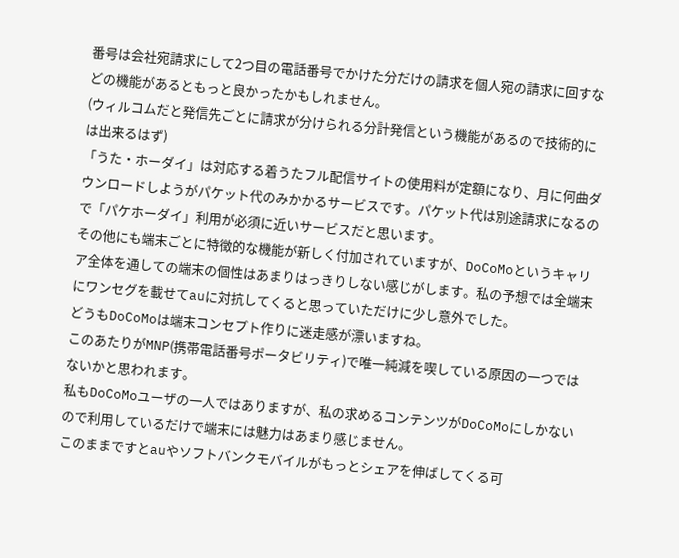番号は会社宛請求にして2つ目の電話番号でかけた分だけの請求を個人宛の請求に回すなどの機能があるともっと良かったかもしれません。
(ウィルコムだと発信先ごとに請求が分けられる分計発信という機能があるので技術的には出来るはず)
「うた・ホーダイ」は対応する着うたフル配信サイトの使用料が定額になり、月に何曲ダウンロードしようがパケット代のみかかるサービスです。パケット代は別途請求になるので「パケホーダイ」利用が必須に近いサービスだと思います。
その他にも端末ごとに特徴的な機能が新しく付加されていますが、DoCoMoというキャリア全体を通しての端末の個性はあまりはっきりしない感じがします。私の予想では全端末にワンセグを載せてauに対抗してくると思っていただけに少し意外でした。
どうもDoCoMoは端末コンセプト作りに迷走感が漂いますね。
このあたりがMNP(携帯電話番号ポータビリティ)で唯一純減を喫している原因の一つではないかと思われます。
私もDoCoMoユーザの一人ではありますが、私の求めるコンテンツがDoCoMoにしかないので利用しているだけで端末には魅力はあまり感じません。
このままですとauやソフトバンクモバイルがもっとシェアを伸ばしてくる可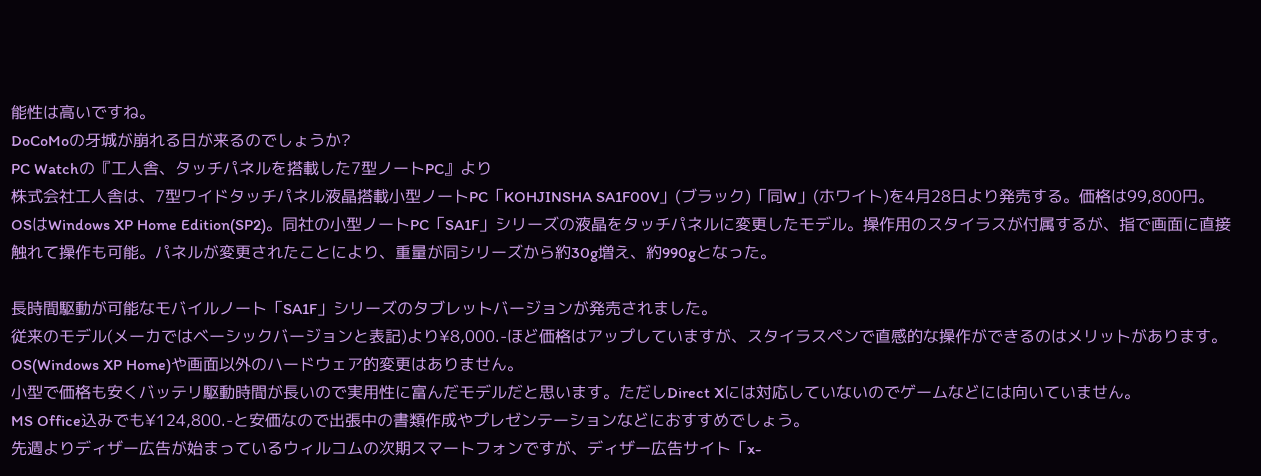能性は高いですね。
DoCoMoの牙城が崩れる日が来るのでしょうか?
PC Watchの『工人舎、タッチパネルを搭載した7型ノートPC』より
株式会社工人舎は、7型ワイドタッチパネル液晶搭載小型ノートPC「KOHJINSHA SA1F00V」(ブラック)「同W」(ホワイト)を4月28日より発売する。価格は99,800円。OSはWindows XP Home Edition(SP2)。同社の小型ノートPC「SA1F」シリーズの液晶をタッチパネルに変更したモデル。操作用のスタイラスが付属するが、指で画面に直接触れて操作も可能。パネルが変更されたことにより、重量が同シリーズから約30g増え、約990gとなった。

長時間駆動が可能なモバイルノート「SA1F」シリーズのタブレットバージョンが発売されました。
従来のモデル(メーカではベーシックバージョンと表記)より¥8,000.-ほど価格はアップしていますが、スタイラスペンで直感的な操作ができるのはメリットがあります。
OS(Windows XP Home)や画面以外のハードウェア的変更はありません。
小型で価格も安くバッテリ駆動時間が長いので実用性に富んだモデルだと思います。ただしDirect Xには対応していないのでゲームなどには向いていません。
MS Office込みでも¥124,800.-と安価なので出張中の書類作成やプレゼンテーションなどにおすすめでしょう。
先週よりディザー広告が始まっているウィルコムの次期スマートフォンですが、ディザー広告サイト「x-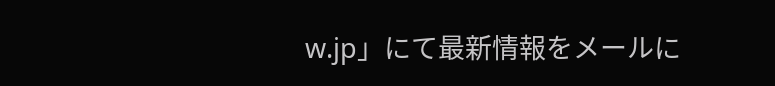w.jp」にて最新情報をメールに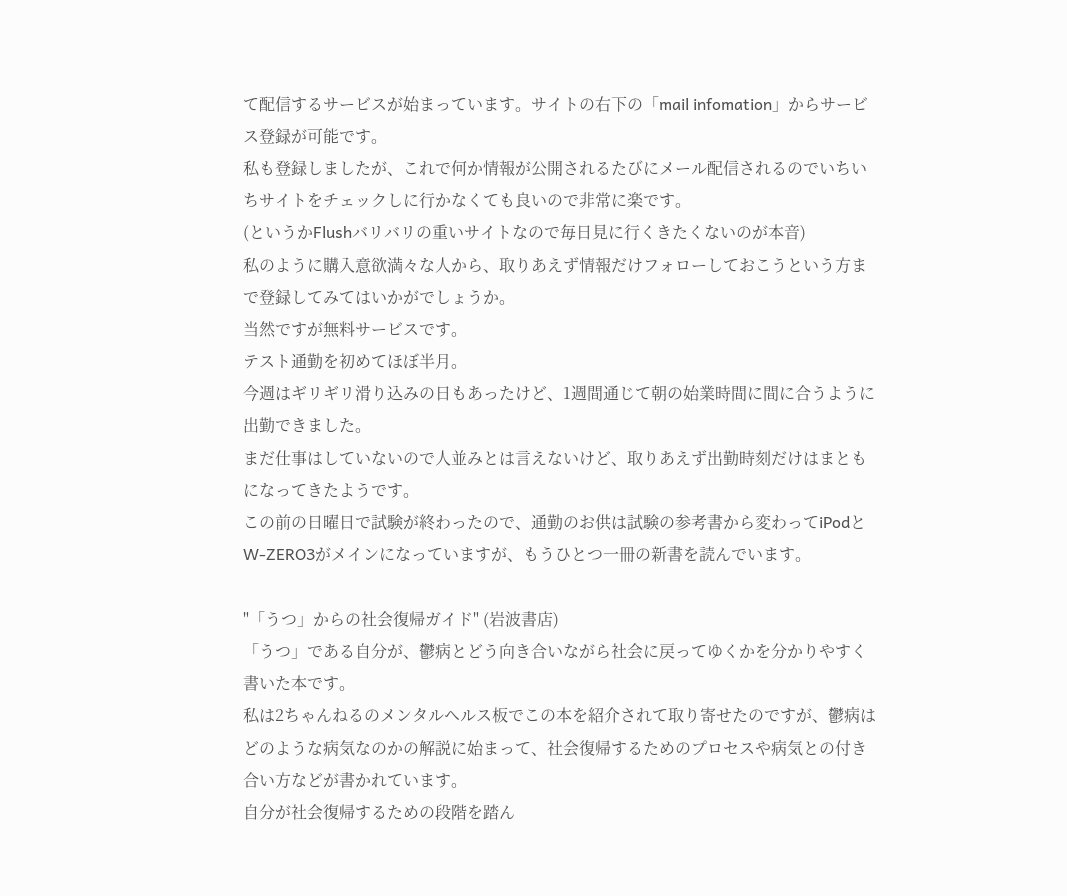て配信するサービスが始まっています。サイトの右下の「mail infomation」からサービス登録が可能です。
私も登録しましたが、これで何か情報が公開されるたびにメール配信されるのでいちいちサイトをチェックしに行かなくても良いので非常に楽です。
(というかFlushバリバリの重いサイトなので毎日見に行くきたくないのが本音)
私のように購入意欲満々な人から、取りあえず情報だけフォローしておこうという方まで登録してみてはいかがでしょうか。
当然ですが無料サービスです。
テスト通勤を初めてほぼ半月。
今週はギリギリ滑り込みの日もあったけど、1週間通じて朝の始業時間に間に合うように出勤できました。
まだ仕事はしていないので人並みとは言えないけど、取りあえず出勤時刻だけはまともになってきたようです。
この前の日曜日で試験が終わったので、通勤のお供は試験の参考書から変わってiPodとW-ZERO3がメインになっていますが、もうひとつ一冊の新書を読んでいます。

"「うつ」からの社会復帰ガイド" (岩波書店)
「うつ」である自分が、鬱病とどう向き合いながら社会に戻ってゆくかを分かりやすく書いた本です。
私は2ちゃんねるのメンタルヘルス板でこの本を紹介されて取り寄せたのですが、鬱病はどのような病気なのかの解説に始まって、社会復帰するためのプロセスや病気との付き合い方などが書かれています。
自分が社会復帰するための段階を踏ん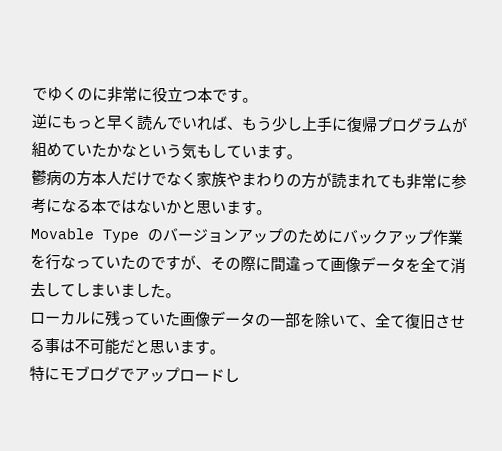でゆくのに非常に役立つ本です。
逆にもっと早く読んでいれば、もう少し上手に復帰プログラムが組めていたかなという気もしています。
鬱病の方本人だけでなく家族やまわりの方が読まれても非常に参考になる本ではないかと思います。
Movable Type のバージョンアップのためにバックアップ作業を行なっていたのですが、その際に間違って画像データを全て消去してしまいました。
ローカルに残っていた画像データの一部を除いて、全て復旧させる事は不可能だと思います。
特にモブログでアップロードし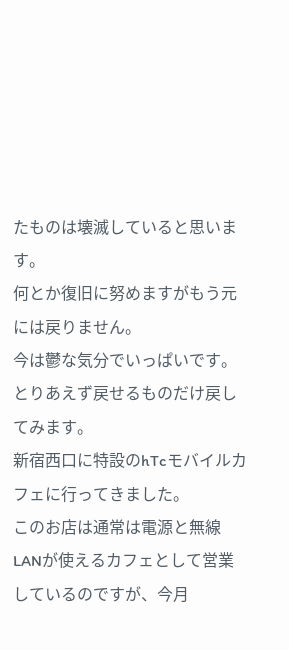たものは壊滅していると思います。
何とか復旧に努めますがもう元には戻りません。
今は鬱な気分でいっぱいです。
とりあえず戻せるものだけ戻してみます。
新宿西口に特設のhTcモバイルカフェに行ってきました。
このお店は通常は電源と無線LANが使えるカフェとして営業しているのですが、今月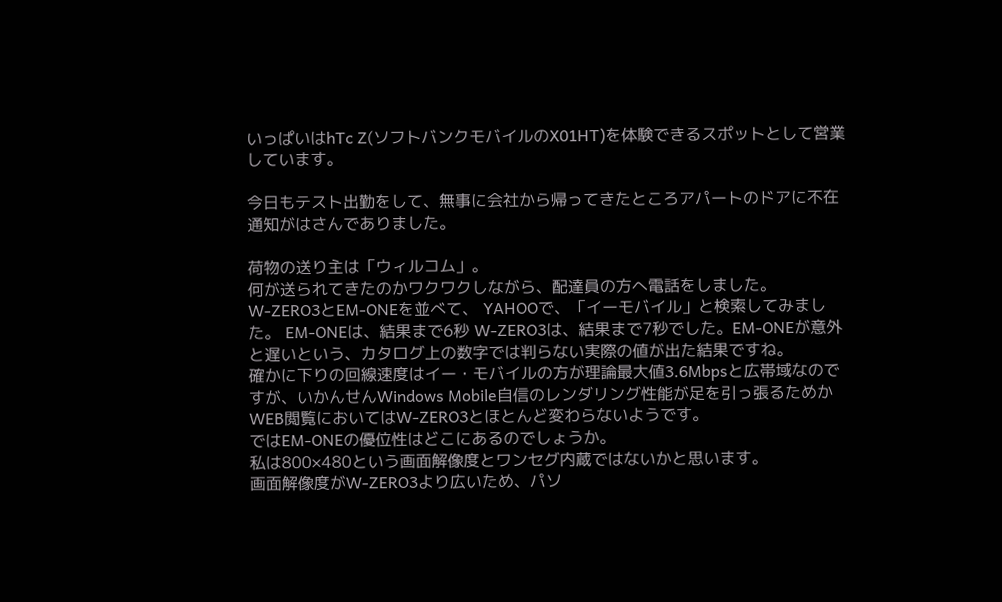いっぱいはhTc Z(ソフトバンクモバイルのX01HT)を体験できるスポットとして営業しています。

今日もテスト出勤をして、無事に会社から帰ってきたところアパートのドアに不在通知がはさんでありました。

荷物の送り主は「ウィルコム」。
何が送られてきたのかワクワクしながら、配達員の方へ電話をしました。
W-ZERO3とEM-ONEを並べて、 YAHOOで、「イーモバイル」と検索してみました。 EM-ONEは、結果まで6秒 W-ZERO3は、結果まで7秒でした。EM-ONEが意外と遅いという、カタログ上の数字では判らない実際の値が出た結果ですね。
確かに下りの回線速度はイー・モバイルの方が理論最大値3.6Mbpsと広帯域なのですが、いかんせんWindows Mobile自信のレンダリング性能が足を引っ張るためかWEB閲覧においてはW-ZERO3とほとんど変わらないようです。
ではEM-ONEの優位性はどこにあるのでしょうか。
私は800×480という画面解像度とワンセグ内蔵ではないかと思います。
画面解像度がW-ZERO3より広いため、パソ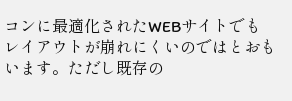コンに最適化されたWEBサイトでもレイアウトが崩れにくいのではとおもいます。ただし既存の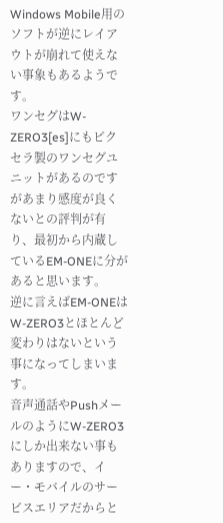Windows Mobile用のソフトが逆にレイアウトが崩れて使えない事象もあるようです。
ワンセグはW-ZERO3[es]にもピクセラ製のワンセグユニットがあるのですがあまり感度が良くないとの評判が有り、最初から内蔵しているEM-ONEに分があると思います。
逆に言えばEM-ONEはW-ZERO3とほとんど変わりはないという事になってしまいます。
音声通話やPushメールのようにW-ZERO3にしか出来ない事もありますので、イー・モバイルのサービスエリアだからと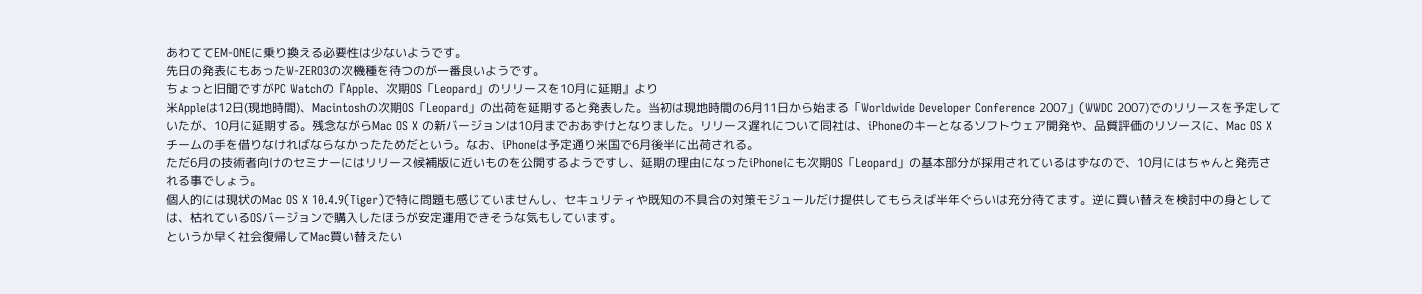あわててEM-ONEに乗り換える必要性は少ないようです。
先日の発表にもあったW-ZERO3の次機種を待つのが一番良いようです。
ちょっと旧聞ですがPC Watchの『Apple、次期OS「Leopard」のリリースを10月に延期』より
米Appleは12日(現地時間)、Macintoshの次期OS「Leopard」の出荷を延期すると発表した。当初は現地時間の6月11日から始まる「Worldwide Developer Conference 2007」(WWDC 2007)でのリリースを予定していたが、10月に延期する。残念ながらMac OS X の新バージョンは10月までおあずけとなりました。リリース遅れについて同社は、iPhoneのキーとなるソフトウェア開発や、品質評価のリソースに、Mac OS Xチームの手を借りなければならなかったためだという。なお、iPhoneは予定通り米国で6月後半に出荷される。
ただ6月の技術者向けのセミナーにはリリース候補版に近いものを公開するようですし、延期の理由になったiPhoneにも次期OS「Leopard」の基本部分が採用されているはずなので、10月にはちゃんと発売される事でしょう。
個人的には現状のMac OS X 10.4.9(Tiger)で特に問題も感じていませんし、セキュリティや既知の不具合の対策モジュールだけ提供してもらえば半年ぐらいは充分待てます。逆に買い替えを検討中の身としては、枯れているOSバージョンで購入したほうが安定運用できそうな気もしています。
というか早く社会復帰してMac買い替えたい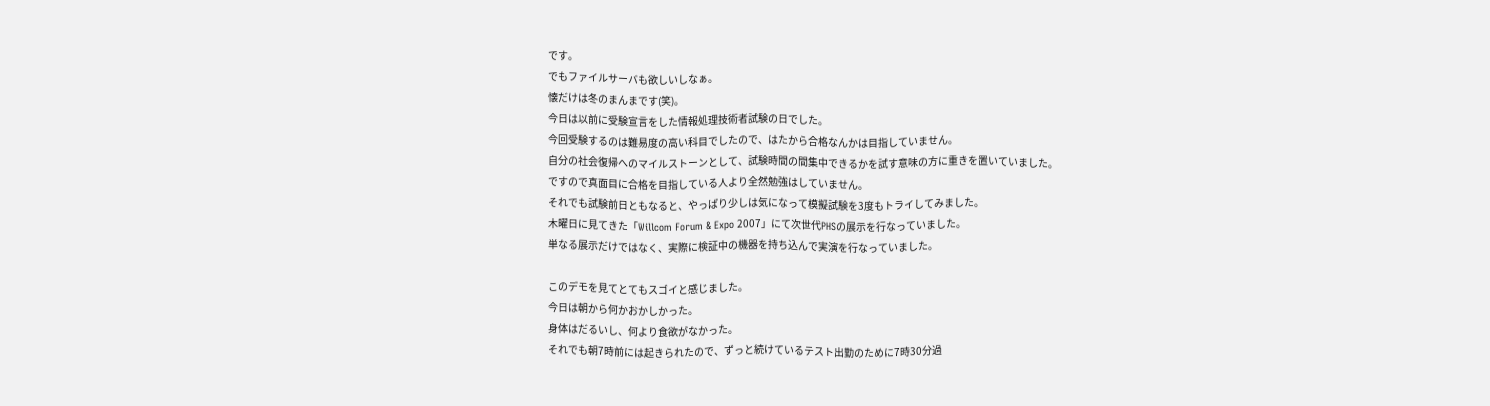です。
でもファイルサーバも欲しいしなぁ。
懐だけは冬のまんまです(笑)。
今日は以前に受験宣言をした情報処理技術者試験の日でした。
今回受験するのは難易度の高い科目でしたので、はたから合格なんかは目指していません。
自分の社会復帰へのマイルストーンとして、試験時間の間集中できるかを試す意味の方に重きを置いていました。
ですので真面目に合格を目指している人より全然勉強はしていません。
それでも試験前日ともなると、やっぱり少しは気になって模擬試験を3度もトライしてみました。
木曜日に見てきた「Willcom Forum & Expo 2007」にて次世代PHSの展示を行なっていました。
単なる展示だけではなく、実際に検証中の機器を持ち込んで実演を行なっていました。

このデモを見てとてもスゴイと感じました。
今日は朝から何かおかしかった。
身体はだるいし、何より食欲がなかった。
それでも朝7時前には起きられたので、ずっと続けているテスト出勤のために7時30分過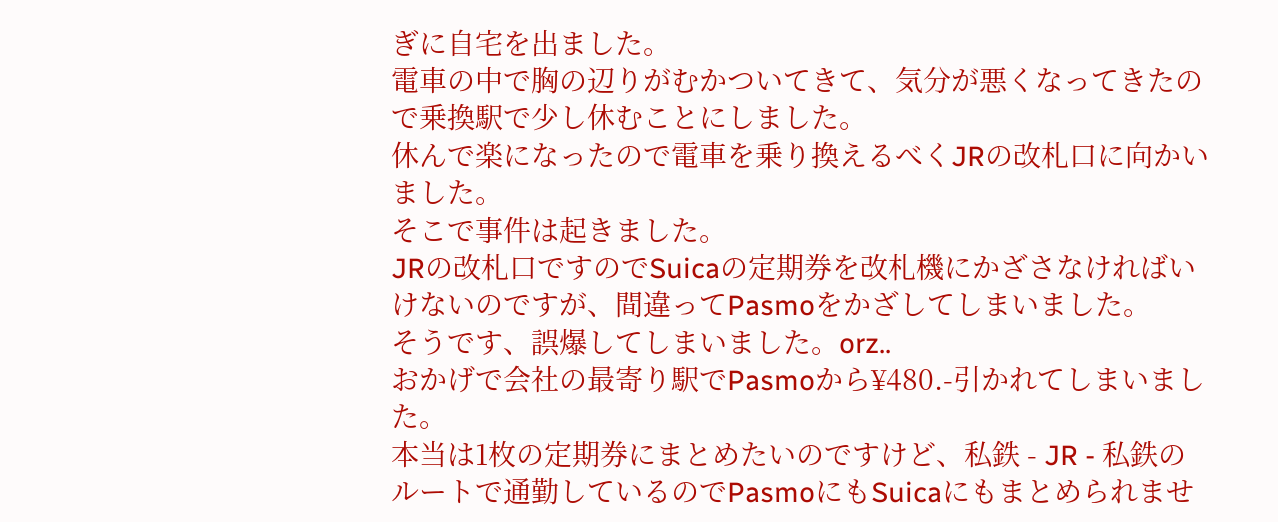ぎに自宅を出ました。
電車の中で胸の辺りがむかついてきて、気分が悪くなってきたので乗換駅で少し休むことにしました。
休んで楽になったので電車を乗り換えるべくJRの改札口に向かいました。
そこで事件は起きました。
JRの改札口ですのでSuicaの定期券を改札機にかざさなければいけないのですが、間違ってPasmoをかざしてしまいました。
そうです、誤爆してしまいました。orz..
おかげで会社の最寄り駅でPasmoから¥480.-引かれてしまいました。
本当は1枚の定期券にまとめたいのですけど、私鉄 - JR - 私鉄のルートで通勤しているのでPasmoにもSuicaにもまとめられませ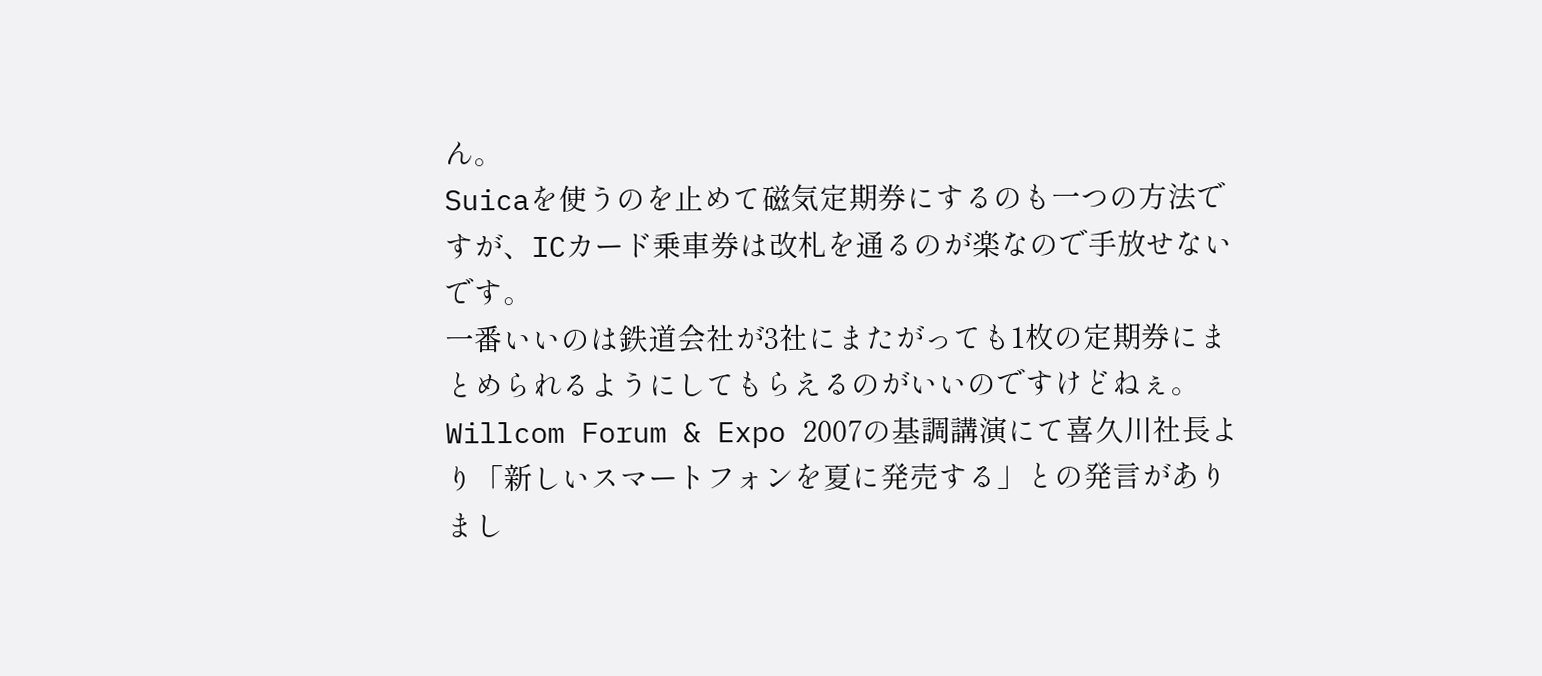ん。
Suicaを使うのを止めて磁気定期券にするのも一つの方法ですが、ICカード乗車券は改札を通るのが楽なので手放せないです。
一番いいのは鉄道会社が3社にまたがっても1枚の定期券にまとめられるようにしてもらえるのがいいのですけどねぇ。
Willcom Forum & Expo 2007の基調講演にて喜久川社長より「新しいスマートフォンを夏に発売する」との発言がありまし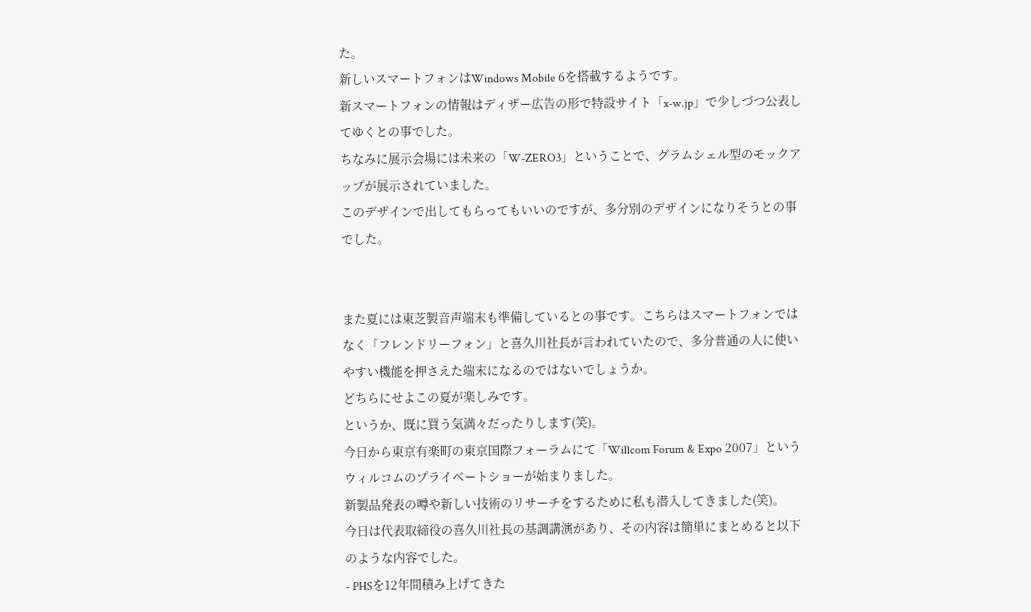た。
新しいスマートフォンはWindows Mobile 6を搭載するようです。
新スマートフォンの情報はディザー広告の形で特設サイト「x-w.jp」で少しづつ公表してゆくとの事でした。
ちなみに展示会場には未来の「W-ZERO3」ということで、グラムシェル型のモックアップが展示されていました。
このデザインで出してもらってもいいのですが、多分別のデザインになりそうとの事でした。


また夏には東芝製音声端末も準備しているとの事です。こちらはスマートフォンではなく「フレンドリーフォン」と喜久川社長が言われていたので、多分普通の人に使いやすい機能を押さえた端末になるのではないでしょうか。
どちらにせよこの夏が楽しみです。
というか、既に買う気満々だったりします(笑)。
今日から東京有楽町の東京国際フォーラムにて「Willcom Forum & Expo 2007」というウィルコムのプライベートショーが始まりました。
新製品発表の噂や新しい技術のリサーチをするために私も潜入してきました(笑)。
今日は代表取締役の喜久川社長の基調講演があり、その内容は簡単にまとめると以下のような内容でした。
- PHSを12年間積み上げてきた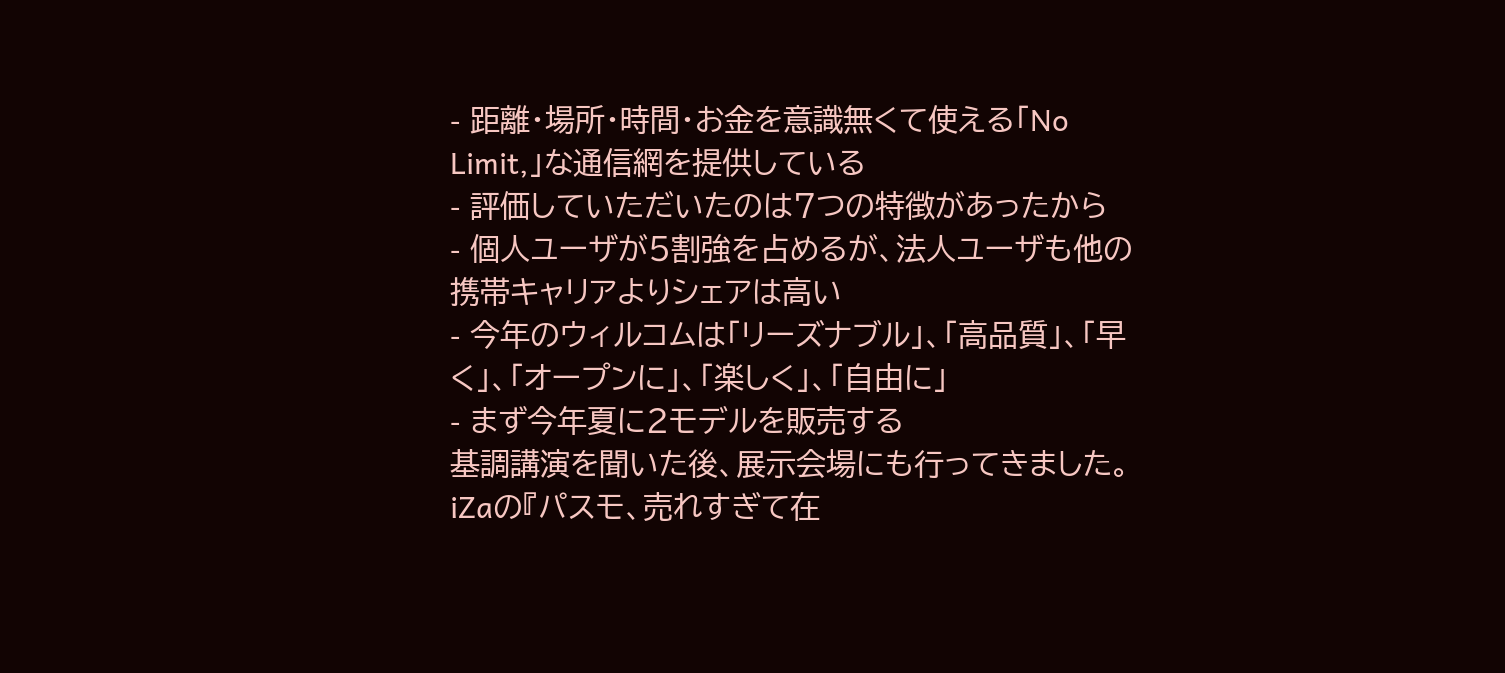- 距離・場所・時間・お金を意識無くて使える「No Limit,」な通信網を提供している
- 評価していただいたのは7つの特徴があったから
- 個人ユーザが5割強を占めるが、法人ユーザも他の携帯キャリアよりシェアは高い
- 今年のウィルコムは「リーズナブル」、「高品質」、「早く」、「オープンに」、「楽しく」、「自由に」
- まず今年夏に2モデルを販売する
基調講演を聞いた後、展示会場にも行ってきました。
iZaの『パスモ、売れすぎて在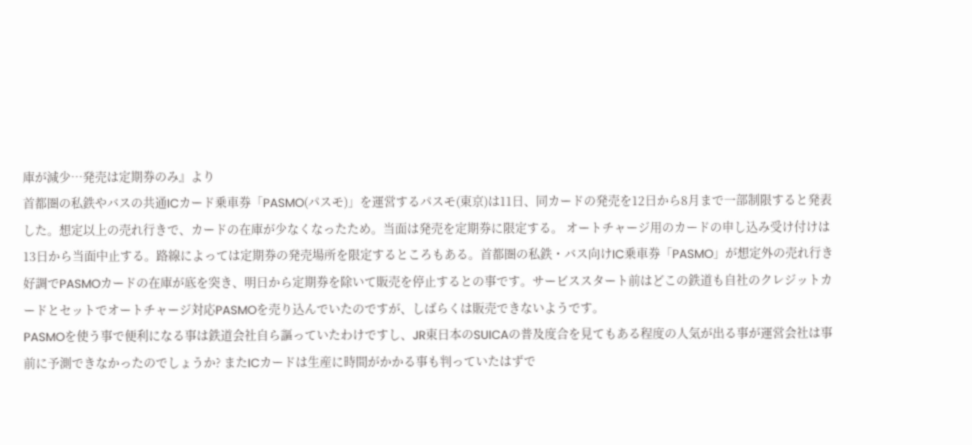庫が減少…発売は定期券のみ』より
首都圏の私鉄やバスの共通ICカード乗車券「PASMO(パスモ)」を運営するパスモ(東京)は11日、同カードの発売を12日から8月まで一部制限すると発表した。想定以上の売れ行きで、カードの在庫が少なくなったため。当面は発売を定期券に限定する。 オートチャージ用のカードの申し込み受け付けは13日から当面中止する。路線によっては定期券の発売場所を限定するところもある。首都圏の私鉄・バス向けIC乗車券「PASMO」が想定外の売れ行き好調でPASMOカードの在庫が底を突き、明日から定期券を除いて販売を停止するとの事です。サービススタート前はどこの鉄道も自社のクレジットカードとセットでオートチャージ対応PASMOを売り込んでいたのですが、しばらくは販売できないようです。
PASMOを使う事で便利になる事は鉄道会社自ら謳っていたわけですし、JR東日本のSUICAの普及度合を見てもある程度の人気が出る事が運営会社は事前に予測できなかったのでしょうか? またICカードは生産に時間がかかる事も判っていたはずで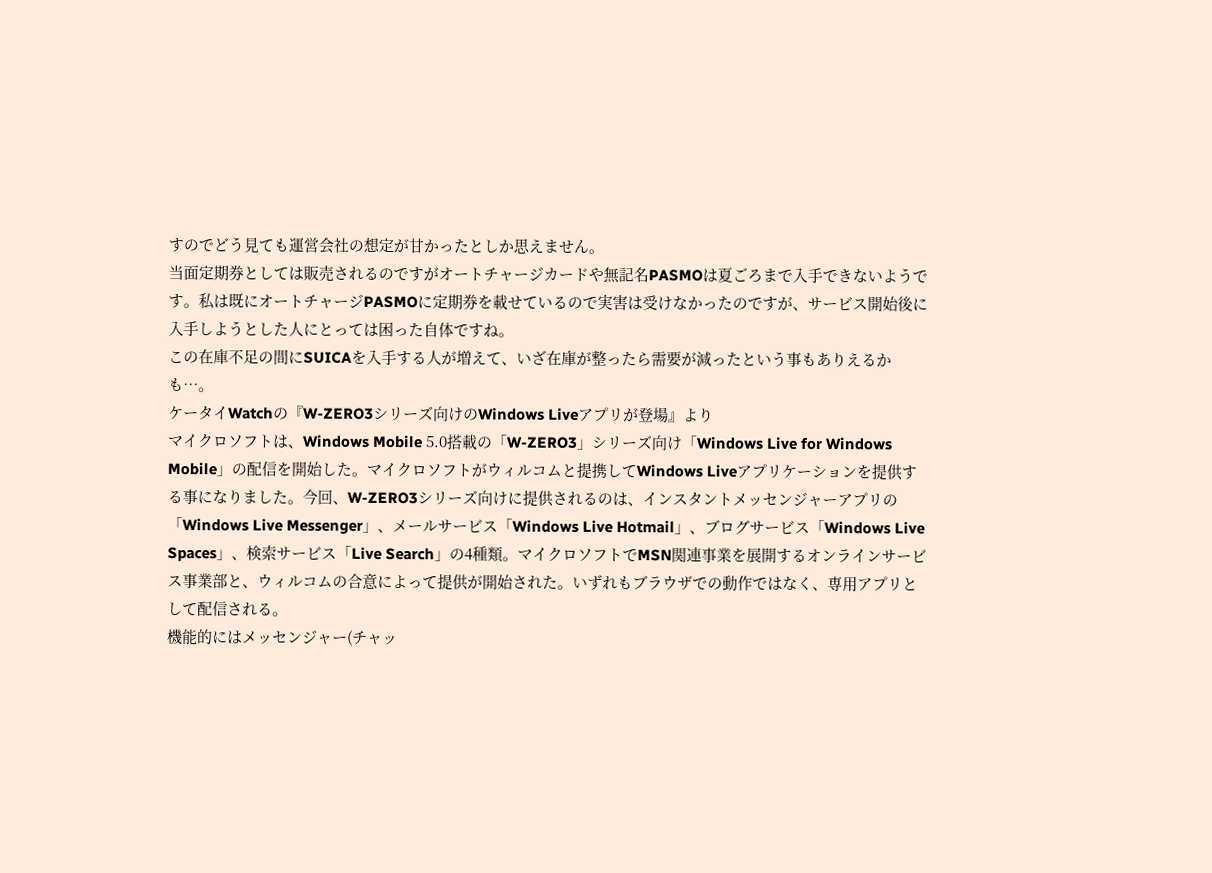すのでどう見ても運営会社の想定が甘かったとしか思えません。
当面定期券としては販売されるのですがオートチャージカードや無記名PASMOは夏ごろまで入手できないようです。私は既にオートチャージPASMOに定期券を載せているので実害は受けなかったのですが、サービス開始後に入手しようとした人にとっては困った自体ですね。
この在庫不足の間にSUICAを入手する人が増えて、いざ在庫が整ったら需要が減ったという事もありえるかも…。
ケータイWatchの『W-ZERO3シリーズ向けのWindows Liveアプリが登場』より
マイクロソフトは、Windows Mobile 5.0搭載の「W-ZERO3」シリーズ向け「Windows Live for Windows Mobile」の配信を開始した。マイクロソフトがウィルコムと提携してWindows Liveアプリケーションを提供する事になりました。今回、W-ZERO3シリーズ向けに提供されるのは、インスタントメッセンジャーアプリの「Windows Live Messenger」、メールサービス「Windows Live Hotmail」、ブログサービス「Windows Live Spaces」、検索サービス「Live Search」の4種類。マイクロソフトでMSN関連事業を展開するオンラインサービス事業部と、ウィルコムの合意によって提供が開始された。いずれもブラウザでの動作ではなく、専用アプリとして配信される。
機能的にはメッセンジャー(チャッ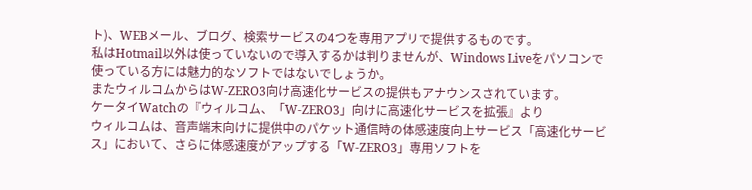ト)、WEBメール、ブログ、検索サービスの4つを専用アプリで提供するものです。
私はHotmail以外は使っていないので導入するかは判りませんが、Windows Liveをパソコンで使っている方には魅力的なソフトではないでしょうか。
またウィルコムからはW-ZERO3向け高速化サービスの提供もアナウンスされています。
ケータイWatchの『ウィルコム、「W-ZERO3」向けに高速化サービスを拡張』より
ウィルコムは、音声端末向けに提供中のパケット通信時の体感速度向上サービス「高速化サービス」において、さらに体感速度がアップする「W-ZERO3」専用ソフトを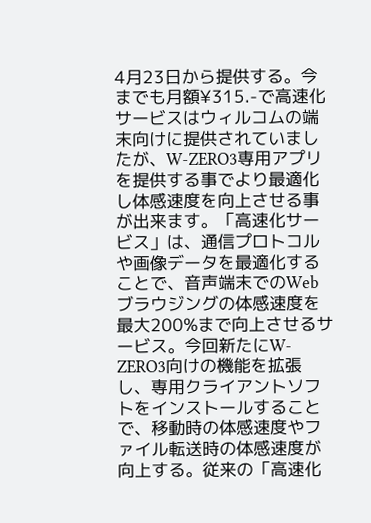4月23日から提供する。今までも月額¥315.-で高速化サービスはウィルコムの端末向けに提供されていましたが、W-ZERO3専用アプリを提供する事でより最適化し体感速度を向上させる事が出来ます。「高速化サービス」は、通信プロトコルや画像データを最適化することで、音声端末でのWebブラウジングの体感速度を最大200%まで向上させるサービス。今回新たにW-ZERO3向けの機能を拡張し、専用クライアントソフトをインストールすることで、移動時の体感速度やファイル転送時の体感速度が向上する。従来の「高速化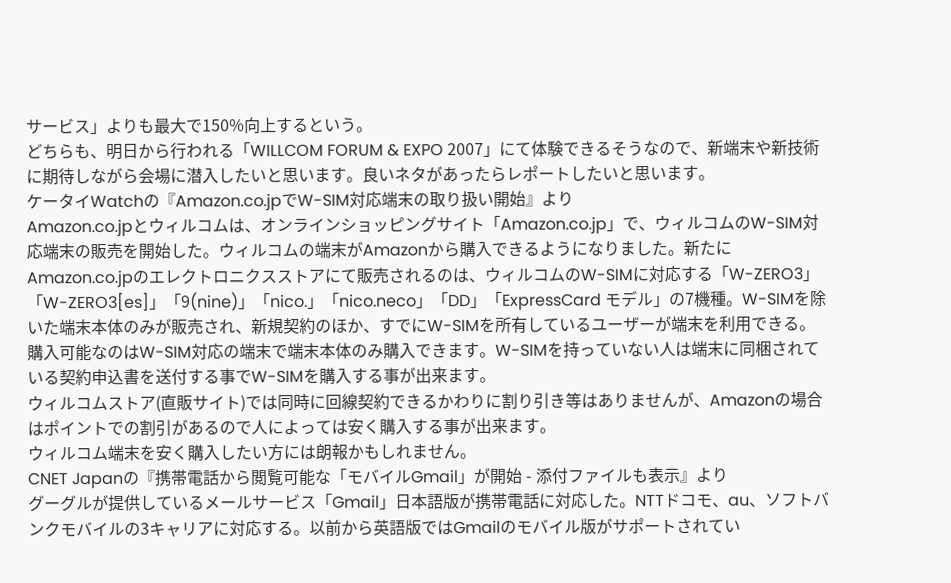サービス」よりも最大で150%向上するという。
どちらも、明日から行われる「WILLCOM FORUM & EXPO 2007」にて体験できるそうなので、新端末や新技術に期待しながら会場に潜入したいと思います。良いネタがあったらレポートしたいと思います。
ケータイWatchの『Amazon.co.jpでW-SIM対応端末の取り扱い開始』より
Amazon.co.jpとウィルコムは、オンラインショッピングサイト「Amazon.co.jp」で、ウィルコムのW-SIM対応端末の販売を開始した。ウィルコムの端末がAmazonから購入できるようになりました。新たにAmazon.co.jpのエレクトロニクスストアにて販売されるのは、ウィルコムのW-SIMに対応する「W-ZERO3」「W-ZERO3[es]」「9(nine)」「nico.」「nico.neco」「DD」「ExpressCard モデル」の7機種。W-SIMを除いた端末本体のみが販売され、新規契約のほか、すでにW-SIMを所有しているユーザーが端末を利用できる。
購入可能なのはW-SIM対応の端末で端末本体のみ購入できます。W-SIMを持っていない人は端末に同梱されている契約申込書を送付する事でW-SIMを購入する事が出来ます。
ウィルコムストア(直販サイト)では同時に回線契約できるかわりに割り引き等はありませんが、Amazonの場合はポイントでの割引があるので人によっては安く購入する事が出来ます。
ウィルコム端末を安く購入したい方には朗報かもしれません。
CNET Japanの『携帯電話から閲覧可能な「モバイルGmail」が開始 - 添付ファイルも表示』より
グーグルが提供しているメールサービス「Gmail」日本語版が携帯電話に対応した。NTTドコモ、au、ソフトバンクモバイルの3キャリアに対応する。以前から英語版ではGmailのモバイル版がサポートされてい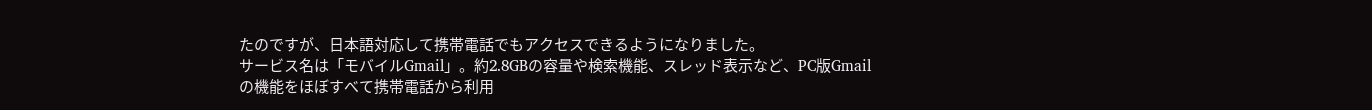たのですが、日本語対応して携帯電話でもアクセスできるようになりました。
サービス名は「モバイルGmail」。約2.8GBの容量や検索機能、スレッド表示など、PC版Gmailの機能をほぼすべて携帯電話から利用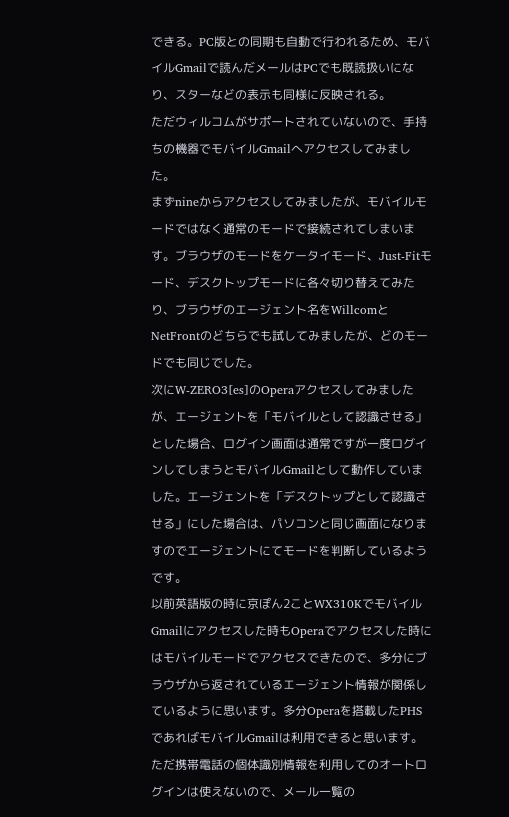できる。PC版との同期も自動で行われるため、モバイルGmailで読んだメールはPCでも既読扱いになり、スターなどの表示も同様に反映される。
ただウィルコムがサポートされていないので、手持ちの機器でモバイルGmailへアクセスしてみました。
まずnineからアクセスしてみましたが、モバイルモードではなく通常のモードで接続されてしまいます。ブラウザのモードをケータイモード、Just-Fitモード、デスクトップモードに各々切り替えてみたり、ブラウザのエージェント名をWillcomとNetFrontのどちらでも試してみましたが、どのモードでも同じでした。
次にW-ZERO3[es]のOperaアクセスしてみましたが、エージェントを「モバイルとして認識させる」とした場合、ログイン画面は通常ですが一度ログインしてしまうとモバイルGmailとして動作していました。エージェントを「デスクトップとして認識させる」にした場合は、パソコンと同じ画面になりますのでエージェントにてモードを判断しているようです。
以前英語版の時に京ぽん2ことWX310KでモバイルGmailにアクセスした時もOperaでアクセスした時にはモバイルモードでアクセスできたので、多分にブラウザから返されているエージェント情報が関係しているように思います。多分Operaを搭載したPHSであればモバイルGmailは利用できると思います。
ただ携帯電話の個体識別情報を利用してのオートログインは使えないので、メール一覧の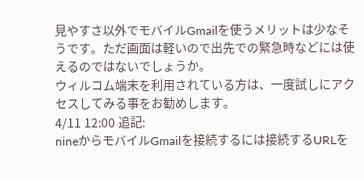見やすさ以外でモバイルGmailを使うメリットは少なそうです。ただ画面は軽いので出先での緊急時などには使えるのではないでしょうか。
ウィルコム端末を利用されている方は、一度試しにアクセスしてみる事をお勧めします。
4/11 12:00 追記:
nineからモバイルGmailを接続するには接続するURLを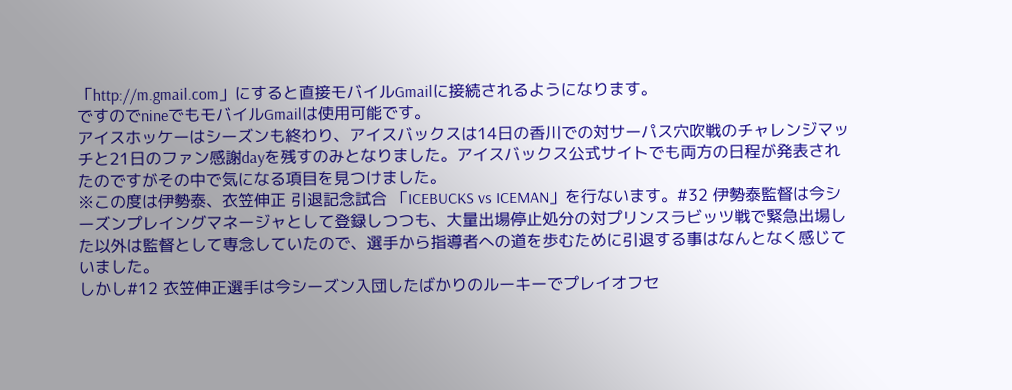「http://m.gmail.com」にすると直接モバイルGmailに接続されるようになります。
ですのでnineでもモバイルGmailは使用可能です。
アイスホッケーはシーズンも終わり、アイスバックスは14日の香川での対サーパス穴吹戦のチャレンジマッチと21日のファン感謝dayを残すのみとなりました。アイスバックス公式サイトでも両方の日程が発表されたのですがその中で気になる項目を見つけました。
※この度は伊勢泰、衣笠伸正 引退記念試合 「ICEBUCKS vs ICEMAN」を行ないます。#32 伊勢泰監督は今シーズンプレイングマネージャとして登録しつつも、大量出場停止処分の対プリンスラビッツ戦で緊急出場した以外は監督として専念していたので、選手から指導者への道を歩むために引退する事はなんとなく感じていました。
しかし#12 衣笠伸正選手は今シーズン入団したばかりのルーキーでプレイオフセ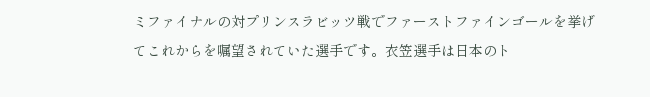ミファイナルの対プリンスラビッツ戦でファーストファインゴールを挙げてこれからを嘱望されていた選手です。衣笠選手は日本のト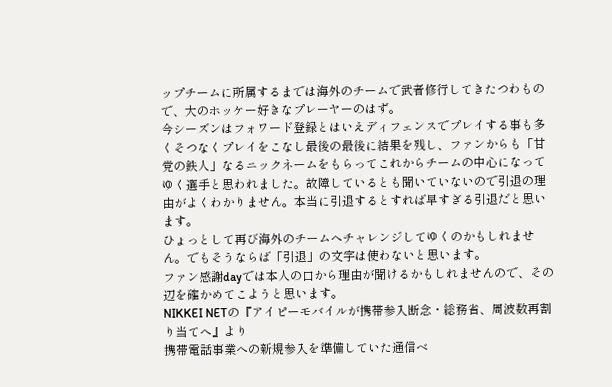ップチームに所属するまでは海外のチームで武者修行してきたつわもので、大のホッケー好きなプレーヤーのはず。
今シーズンはフォワード登録とはいえディフェンスでプレイする事も多くそつなくプレイをこなし最後の最後に結果を残し、ファンからも「甘党の鉄人」なるニックネームをもらってこれからチームの中心になってゆく選手と思われました。故障しているとも聞いていないので引退の理由がよくわかりません。本当に引退するとすれば早すぎる引退だと思います。
ひょっとして再び海外のチームへチャレンジしてゆくのかもしれません。でもそうならば「引退」の文字は使わないと思います。
ファン感謝dayでは本人の口から理由が聞けるかもしれませんので、その辺を確かめてこようと思います。
NIKKEI NETの『アイピーモバイルが携帯参入断念・総務省、周波数再割り当てへ』より
携帯電話事業への新規参入を準備していた通信ベ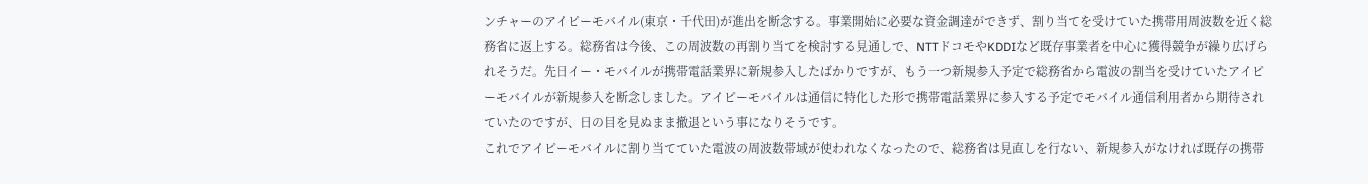ンチャーのアイピーモバイル(東京・千代田)が進出を断念する。事業開始に必要な資金調達ができず、割り当てを受けていた携帯用周波数を近く総務省に返上する。総務省は今後、この周波数の再割り当てを検討する見通しで、NTTドコモやKDDIなど既存事業者を中心に獲得競争が繰り広げられそうだ。先日イー・モバイルが携帯電話業界に新規参入したばかりですが、もう一つ新規参入予定で総務省から電波の割当を受けていたアイピーモバイルが新規参入を断念しました。アイピーモバイルは通信に特化した形で携帯電話業界に参入する予定でモバイル通信利用者から期待されていたのですが、日の目を見ぬまま撤退という事になりそうです。
これでアイピーモバイルに割り当てていた電波の周波数帯域が使われなくなったので、総務省は見直しを行ない、新規参入がなければ既存の携帯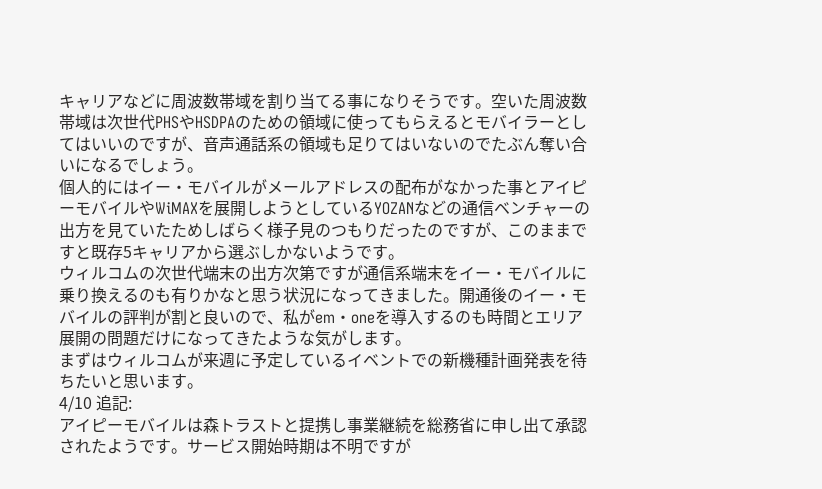キャリアなどに周波数帯域を割り当てる事になりそうです。空いた周波数帯域は次世代PHSやHSDPAのための領域に使ってもらえるとモバイラーとしてはいいのですが、音声通話系の領域も足りてはいないのでたぶん奪い合いになるでしょう。
個人的にはイー・モバイルがメールアドレスの配布がなかった事とアイピーモバイルやWiMAXを展開しようとしているYOZANなどの通信ベンチャーの出方を見ていたためしばらく様子見のつもりだったのですが、このままですと既存5キャリアから選ぶしかないようです。
ウィルコムの次世代端末の出方次第ですが通信系端末をイー・モバイルに乗り換えるのも有りかなと思う状況になってきました。開通後のイー・モバイルの評判が割と良いので、私がem・oneを導入するのも時間とエリア展開の問題だけになってきたような気がします。
まずはウィルコムが来週に予定しているイベントでの新機種計画発表を待ちたいと思います。
4/10 追記:
アイピーモバイルは森トラストと提携し事業継続を総務省に申し出て承認されたようです。サービス開始時期は不明ですが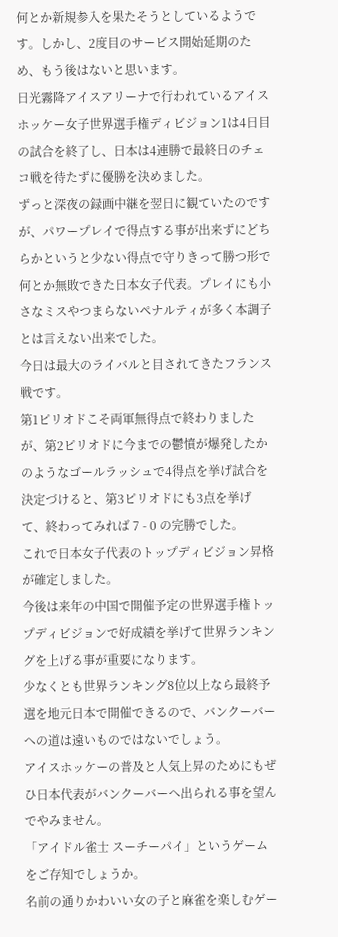何とか新規参入を果たそうとしているようです。しかし、2度目のサービス開始延期のため、もう後はないと思います。
日光霧降アイスアリーナで行われているアイスホッケー女子世界選手権ディビジョン1は4日目の試合を終了し、日本は4連勝で最終日のチェコ戦を待たずに優勝を決めました。
ずっと深夜の録画中継を翌日に観ていたのですが、パワープレイで得点する事が出来ずにどちらかというと少ない得点で守りきって勝つ形で何とか無敗できた日本女子代表。プレイにも小さなミスやつまらないペナルティが多く本調子とは言えない出来でした。
今日は最大のライバルと目されてきたフランス戦です。
第1ピリオドこそ両軍無得点で終わりましたが、第2ピリオドに今までの鬱憤が爆発したかのようなゴールラッシュで4得点を挙げ試合を決定づけると、第3ピリオドにも3点を挙げて、終わってみれば 7 - 0 の完勝でした。
これで日本女子代表のトップディビジョン昇格が確定しました。
今後は来年の中国で開催予定の世界選手権トップディビジョンで好成績を挙げて世界ランキングを上げる事が重要になります。
少なくとも世界ランキング8位以上なら最終予選を地元日本で開催できるので、バンクーバーへの道は遠いものではないでしょう。
アイスホッケーの普及と人気上昇のためにもぜひ日本代表がバンクーバーへ出られる事を望んでやみません。
「アイドル雀士 スーチーパイ」というゲームをご存知でしょうか。
名前の通りかわいい女の子と麻雀を楽しむゲー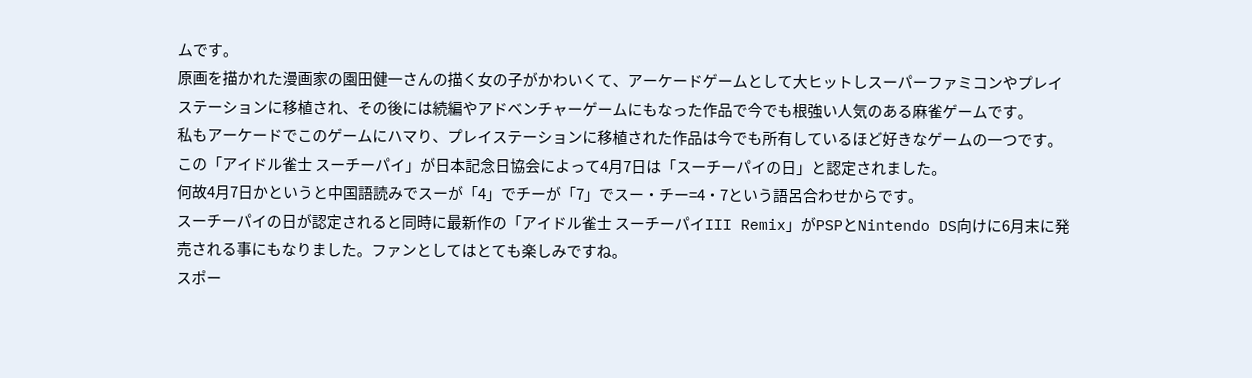ムです。
原画を描かれた漫画家の園田健一さんの描く女の子がかわいくて、アーケードゲームとして大ヒットしスーパーファミコンやプレイステーションに移植され、その後には続編やアドベンチャーゲームにもなった作品で今でも根強い人気のある麻雀ゲームです。
私もアーケードでこのゲームにハマり、プレイステーションに移植された作品は今でも所有しているほど好きなゲームの一つです。
この「アイドル雀士 スーチーパイ」が日本記念日協会によって4月7日は「スーチーパイの日」と認定されました。
何故4月7日かというと中国語読みでスーが「4」でチーが「7」でスー・チー=4・7という語呂合わせからです。
スーチーパイの日が認定されると同時に最新作の「アイドル雀士 スーチーパイIII Remix」がPSPとNintendo DS向けに6月末に発売される事にもなりました。ファンとしてはとても楽しみですね。
スポー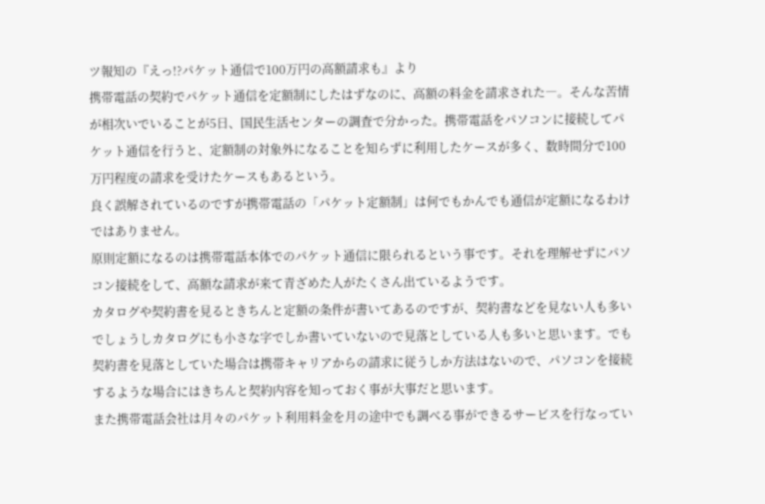ツ報知の『えっ!?パケット通信で100万円の高額請求も』より
携帯電話の契約でパケット通信を定額制にしたはずなのに、高額の料金を請求された―。そんな苦情が相次いでいることが5日、国民生活センターの調査で分かった。携帯電話をパソコンに接続してパケット通信を行うと、定額制の対象外になることを知らずに利用したケースが多く、数時間分で100万円程度の請求を受けたケースもあるという。
良く誤解されているのですが携帯電話の「パケット定額制」は何でもかんでも通信が定額になるわけではありません。
原則定額になるのは携帯電話本体でのパケット通信に限られるという事です。それを理解せずにパソコン接続をして、高額な請求が来て青ざめた人がたくさん出ているようです。
カタログや契約書を見るときちんと定額の条件が書いてあるのですが、契約書などを見ない人も多いでしょうしカタログにも小さな字でしか書いていないので見落としている人も多いと思います。でも契約書を見落としていた場合は携帯キャリアからの請求に従うしか方法はないので、パソコンを接続するような場合にはきちんと契約内容を知っておく事が大事だと思います。
また携帯電話会社は月々のパケット利用料金を月の途中でも調べる事ができるサービスを行なってい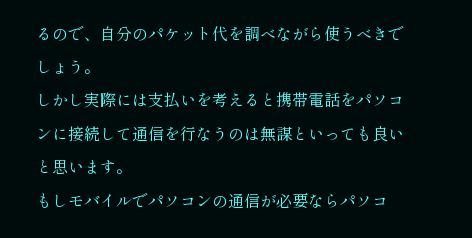るので、自分のパケット代を調べながら使うべきでしょう。
しかし実際には支払いを考えると携帯電話をパソコンに接続して通信を行なうのは無謀といっても良いと思います。
もしモバイルでパソコンの通信が必要ならパソコ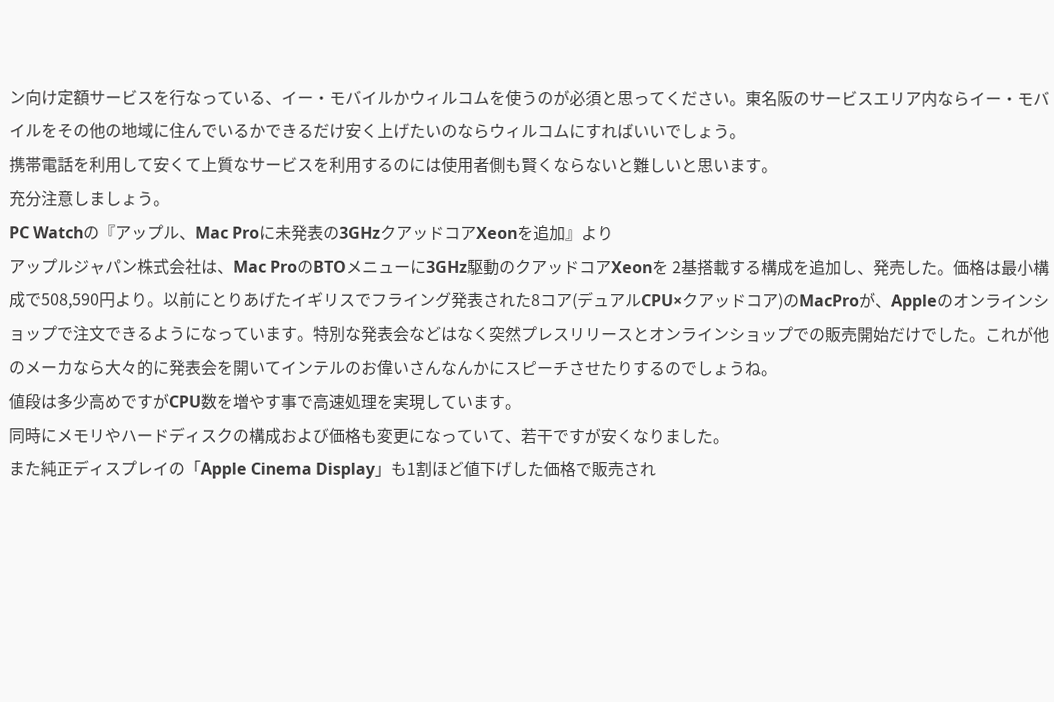ン向け定額サービスを行なっている、イー・モバイルかウィルコムを使うのが必須と思ってください。東名阪のサービスエリア内ならイー・モバイルをその他の地域に住んでいるかできるだけ安く上げたいのならウィルコムにすればいいでしょう。
携帯電話を利用して安くて上質なサービスを利用するのには使用者側も賢くならないと難しいと思います。
充分注意しましょう。
PC Watchの『アップル、Mac Proに未発表の3GHzクアッドコアXeonを追加』より
アップルジャパン株式会社は、Mac ProのBTOメニューに3GHz駆動のクアッドコアXeonを 2基搭載する構成を追加し、発売した。価格は最小構成で508,590円より。以前にとりあげたイギリスでフライング発表された8コア(デュアルCPU×クアッドコア)のMacProが、Appleのオンラインショップで注文できるようになっています。特別な発表会などはなく突然プレスリリースとオンラインショップでの販売開始だけでした。これが他のメーカなら大々的に発表会を開いてインテルのお偉いさんなんかにスピーチさせたりするのでしょうね。
値段は多少高めですがCPU数を増やす事で高速処理を実現しています。
同時にメモリやハードディスクの構成および価格も変更になっていて、若干ですが安くなりました。
また純正ディスプレイの「Apple Cinema Display」も1割ほど値下げした価格で販売され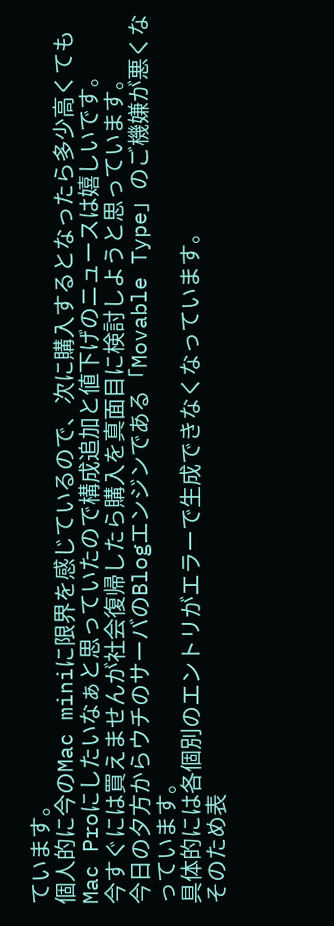ています。
個人的に今のMac miniに限界を感じているので、次に購入するとなったら多少高くてもMac Proにしたいなぁと思っていたので構成追加と値下げのニュースは嬉しいです。
今すぐには買えませんが社会復帰したら購入を真面目に検討しようと思っています。
今日の夕方からウチのサーバのBlogエンジンである「Movable Type」のご機嫌が悪くなっています。
具体的には各個別のエントリがエラーで生成できなくなっています。
そのため表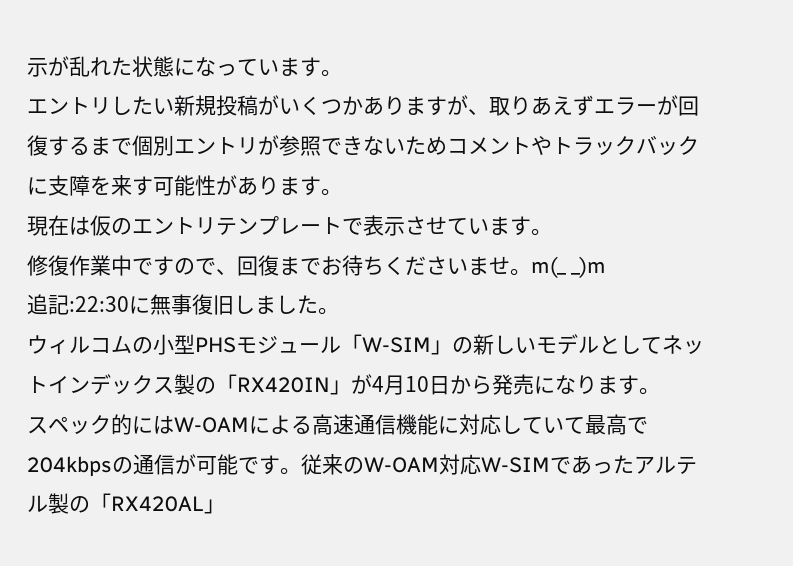示が乱れた状態になっています。
エントリしたい新規投稿がいくつかありますが、取りあえずエラーが回復するまで個別エントリが参照できないためコメントやトラックバックに支障を来す可能性があります。
現在は仮のエントリテンプレートで表示させています。
修復作業中ですので、回復までお待ちくださいませ。m(_ _)m
追記:22:30に無事復旧しました。
ウィルコムの小型PHSモジュール「W-SIM」の新しいモデルとしてネットインデックス製の「RX420IN」が4月10日から発売になります。
スペック的にはW-OAMによる高速通信機能に対応していて最高で204kbpsの通信が可能です。従来のW-OAM対応W-SIMであったアルテル製の「RX420AL」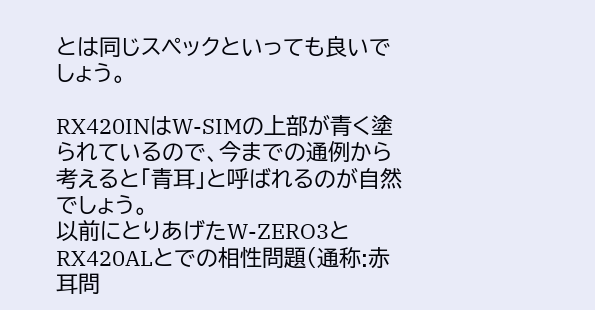とは同じスペックといっても良いでしょう。

RX420INはW-SIMの上部が青く塗られているので、今までの通例から考えると「青耳」と呼ばれるのが自然でしょう。
以前にとりあげたW-ZERO3とRX420ALとでの相性問題(通称:赤耳問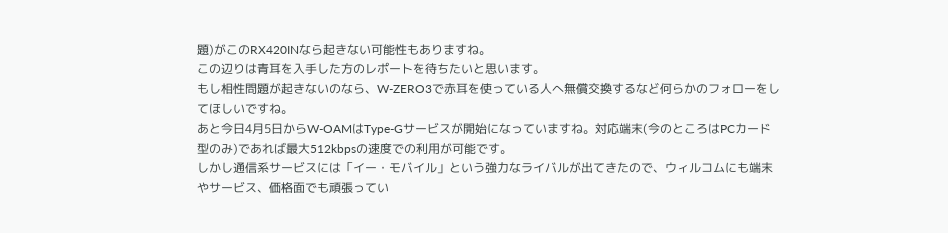題)がこのRX420INなら起きない可能性もありますね。
この辺りは青耳を入手した方のレポートを待ちたいと思います。
もし相性問題が起きないのなら、W-ZERO3で赤耳を使っている人へ無償交換するなど何らかのフォローをしてほしいですね。
あと今日4月5日からW-OAMはType-Gサービスが開始になっていますね。対応端末(今のところはPCカード型のみ)であれば最大512kbpsの速度での利用が可能です。
しかし通信系サービスには「イー・モバイル」という強力なライバルが出てきたので、ウィルコムにも端末やサービス、価格面でも頑張ってい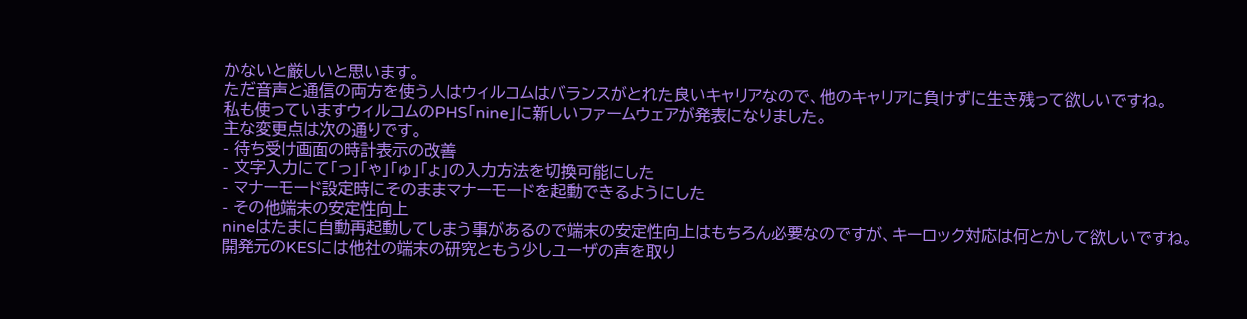かないと厳しいと思います。
ただ音声と通信の両方を使う人はウィルコムはバランスがとれた良いキャリアなので、他のキャリアに負けずに生き残って欲しいですね。
私も使っていますウィルコムのPHS「nine」に新しいファームウェアが発表になりました。
主な変更点は次の通りです。
- 待ち受け画面の時計表示の改善
- 文字入力にて「っ」「ゃ」「ゅ」「ょ」の入力方法を切換可能にした
- マナーモード設定時にそのままマナーモードを起動できるようにした
- その他端末の安定性向上
nineはたまに自動再起動してしまう事があるので端末の安定性向上はもちろん必要なのですが、キーロック対応は何とかして欲しいですね。
開発元のKESには他社の端末の研究ともう少しユーザの声を取り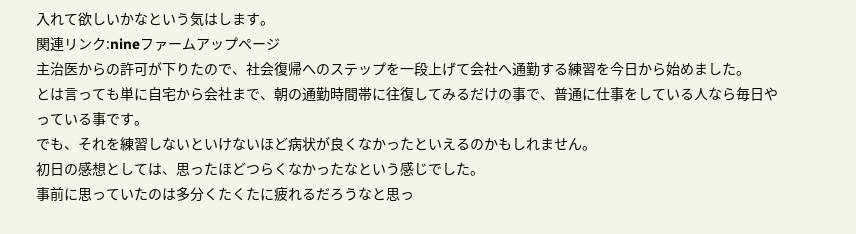入れて欲しいかなという気はします。
関連リンク:nineファームアップページ
主治医からの許可が下りたので、社会復帰へのステップを一段上げて会社へ通勤する練習を今日から始めました。
とは言っても単に自宅から会社まで、朝の通勤時間帯に往復してみるだけの事で、普通に仕事をしている人なら毎日やっている事です。
でも、それを練習しないといけないほど病状が良くなかったといえるのかもしれません。
初日の感想としては、思ったほどつらくなかったなという感じでした。
事前に思っていたのは多分くたくたに疲れるだろうなと思っ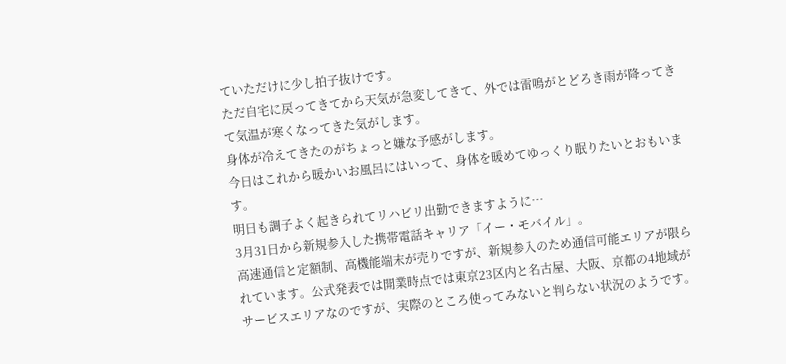ていただけに少し拍子抜けです。
ただ自宅に戻ってきてから天気が急変してきて、外では雷鳴がとどろき雨が降ってきて気温が寒くなってきた気がします。
身体が冷えてきたのがちょっと嫌な予感がします。
今日はこれから暖かいお風呂にはいって、身体を暖めてゆっくり眠りたいとおもいます。
明日も調子よく起きられてリハビリ出勤できますように…
3月31日から新規参入した携帯電話キャリア「イー・モバイル」。
高速通信と定額制、高機能端末が売りですが、新規参入のため通信可能エリアが限られています。公式発表では開業時点では東京23区内と名古屋、大阪、京都の4地域がサービスエリアなのですが、実際のところ使ってみないと判らない状況のようです。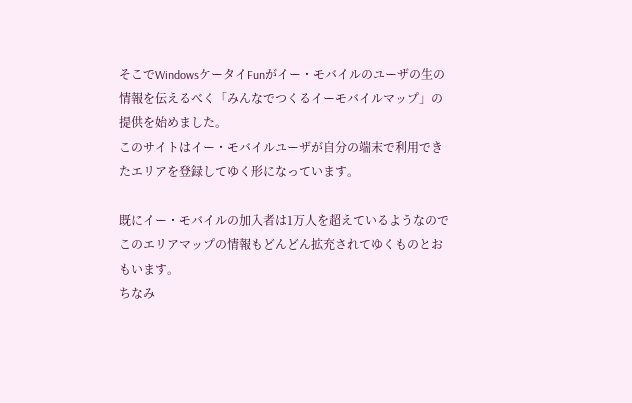そこでWindowsケータイFunがイー・モバイルのユーザの生の情報を伝えるべく「みんなでつくるイーモバイルマップ」の提供を始めました。
このサイトはイー・モバイルユーザが自分の端末で利用できたエリアを登録してゆく形になっています。

既にイー・モバイルの加入者は1万人を超えているようなのでこのエリアマップの情報もどんどん拡充されてゆくものとおもいます。
ちなみ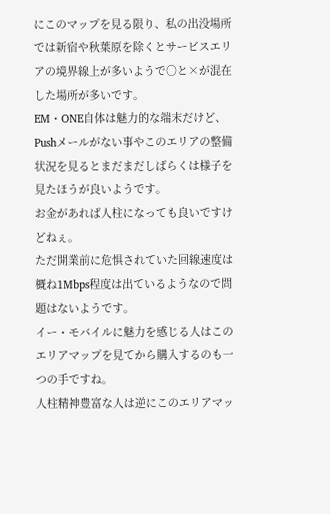にこのマップを見る限り、私の出没場所では新宿や秋葉原を除くとサービスエリアの境界線上が多いようで○と×が混在した場所が多いです。
EM・ONE自体は魅力的な端末だけど、Pushメールがない事やこのエリアの整備状況を見るとまだまだしばらくは様子を見たほうが良いようです。
お金があれば人柱になっても良いですけどねぇ。
ただ開業前に危惧されていた回線速度は概ね1Mbps程度は出ているようなので問題はないようです。
イー・モバイルに魅力を感じる人はこのエリアマップを見てから購入するのも一つの手ですね。
人柱精神豊富な人は逆にこのエリアマッ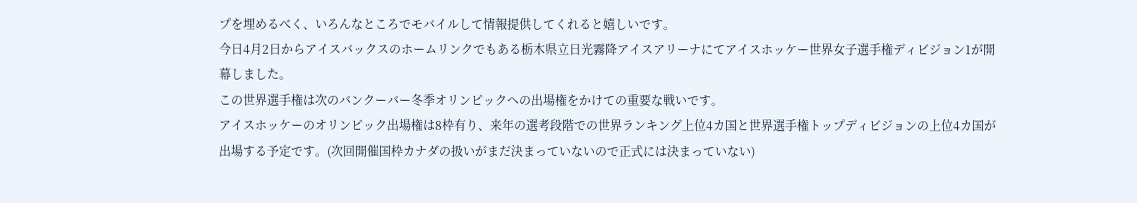プを埋めるべく、いろんなところでモバイルして情報提供してくれると嬉しいです。
今日4月2日からアイスバックスのホームリンクでもある栃木県立日光霧降アイスアリーナにてアイスホッケー世界女子選手権ディビジョン1が開幕しました。
この世界選手権は次のバンクーバー冬季オリンピックへの出場権をかけての重要な戦いです。
アイスホッケーのオリンピック出場権は8枠有り、来年の選考段階での世界ランキング上位4カ国と世界選手権トップディビジョンの上位4カ国が出場する予定です。(次回開催国枠カナダの扱いがまだ決まっていないので正式には決まっていない)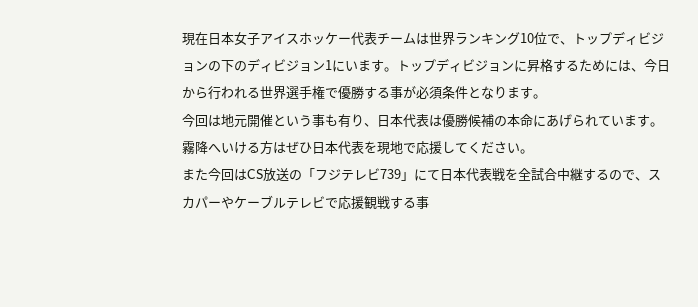現在日本女子アイスホッケー代表チームは世界ランキング10位で、トップディビジョンの下のディビジョン1にいます。トップディビジョンに昇格するためには、今日から行われる世界選手権で優勝する事が必須条件となります。
今回は地元開催という事も有り、日本代表は優勝候補の本命にあげられています。
霧降へいける方はぜひ日本代表を現地で応援してください。
また今回はCS放送の「フジテレビ739」にて日本代表戦を全試合中継するので、スカパーやケーブルテレビで応援観戦する事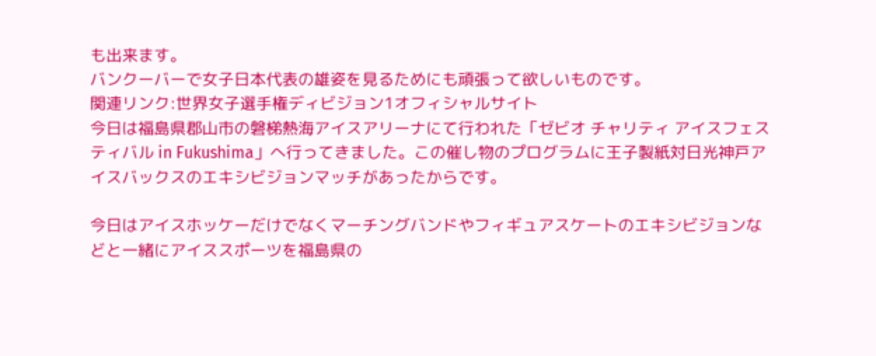も出来ます。
バンクーバーで女子日本代表の雄姿を見るためにも頑張って欲しいものです。
関連リンク:世界女子選手権ディビジョン1オフィシャルサイト
今日は福島県郡山市の磐梯熱海アイスアリーナにて行われた「ゼビオ チャリティ アイスフェスティバル in Fukushima」へ行ってきました。この催し物のプログラムに王子製紙対日光神戸アイスバックスのエキシビジョンマッチがあったからです。

今日はアイスホッケーだけでなくマーチングバンドやフィギュアスケートのエキシビジョンなどと一緒にアイススポーツを福島県の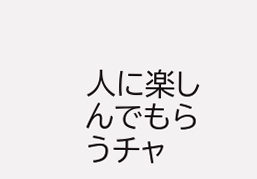人に楽しんでもらうチャ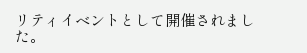リティイベントとして開催されました。